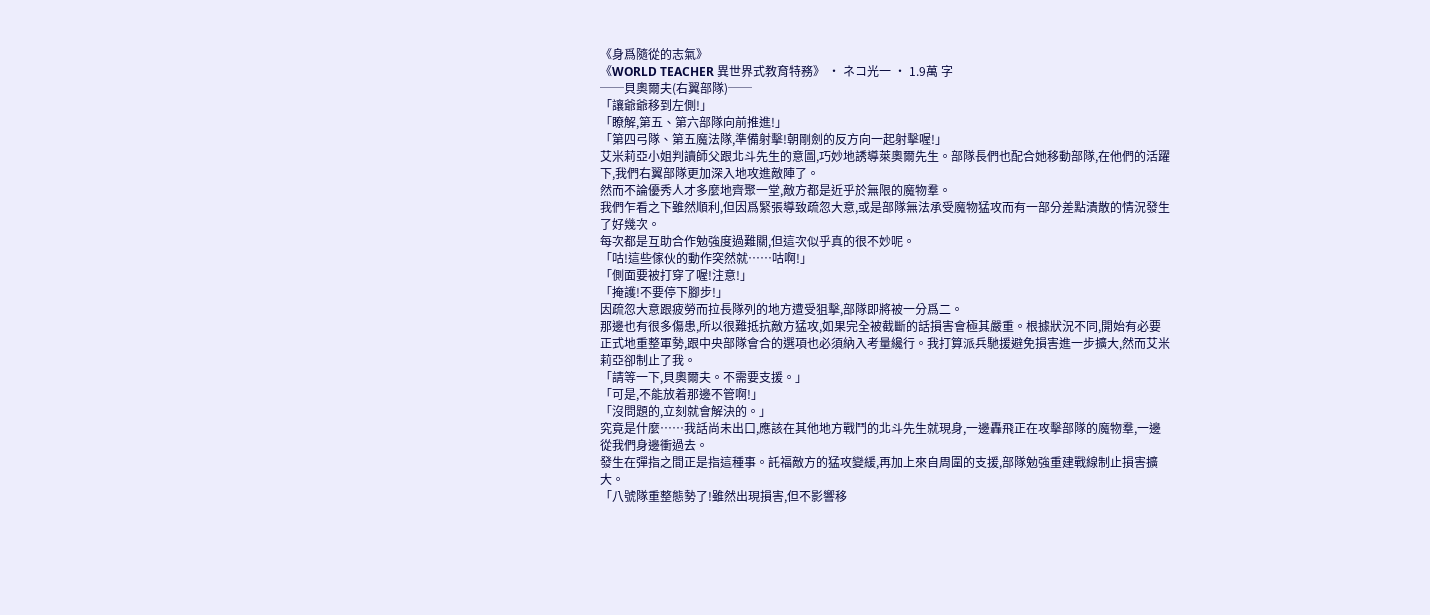《身爲隨從的志氣》
《WORLD TEACHER 異世界式教育特務》 · ネコ光一 · 1.9萬 字
──貝奧爾夫(右翼部隊)──
「讓爺爺移到左側!」
「瞭解,第五、第六部隊向前推進!」
「第四弓隊、第五魔法隊,準備射擊!朝剛劍的反方向一起射擊喔!」
艾米莉亞小姐判讀師父跟北斗先生的意圖,巧妙地誘導萊奧爾先生。部隊長們也配合她移動部隊,在他們的活躍下,我們右翼部隊更加深入地攻進敵陣了。
然而不論優秀人才多麼地齊聚一堂,敵方都是近乎於無限的魔物羣。
我們乍看之下雖然順利,但因爲緊張導致疏忽大意,或是部隊無法承受魔物猛攻而有一部分差點潰散的情況發生了好幾次。
每次都是互助合作勉強度過難關,但這次似乎真的很不妙呢。
「咕!這些傢伙的動作突然就……咕啊!」
「側面要被打穿了喔!注意!」
「掩護!不要停下腳步!」
因疏忽大意跟疲勞而拉長隊列的地方遭受狙擊,部隊即將被一分爲二。
那邊也有很多傷患,所以很難抵抗敵方猛攻,如果完全被截斷的話損害會極其嚴重。根據狀況不同,開始有必要正式地重整軍勢,跟中央部隊會合的選項也必須納入考量纔行。我打算派兵馳援避免損害進一步擴大,然而艾米莉亞卻制止了我。
「請等一下,貝奧爾夫。不需要支援。」
「可是,不能放着那邊不管啊!」
「沒問題的,立刻就會解決的。」
究竟是什麼……我話尚未出口,應該在其他地方戰鬥的北斗先生就現身,一邊轟飛正在攻擊部隊的魔物羣,一邊從我們身邊衝過去。
發生在彈指之間正是指這種事。託福敵方的猛攻變緩,再加上來自周圍的支援,部隊勉強重建戰線制止損害擴大。
「八號隊重整態勢了!雖然出現損害,但不影響移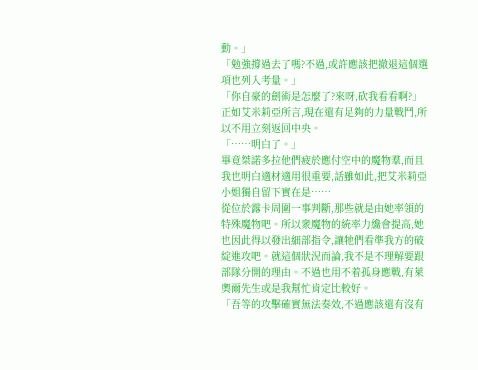動。」
「勉強撐過去了嗎?不過,或許應該把撤退這個選項也列入考量。」
「你自豪的劍術是怎麼了?來呀,砍我看看啊?」
正如艾米莉亞所言,現在還有足夠的力量戰鬥,所以不用立刻返回中央。
「……明白了。」
畢竟桀諾多拉他們疲於應付空中的魔物羣,而且我也明白適材適用很重要,話雖如此,把艾米莉亞小姐獨自留下實在是……
從位於露卡周圍一事判斷,那些就是由她率領的特殊魔物吧。所以衆魔物的統率力纔會提高,她也因此得以發出細部指令,讓牠們看準我方的破綻進攻吧。就這個狀況而論,我不是不理解要跟部隊分開的理由。不過也用不着孤身應戰,有萊奧爾先生或是我幫忙肯定比較好。
「吾等的攻擊確實無法奏效,不過應該還有沒有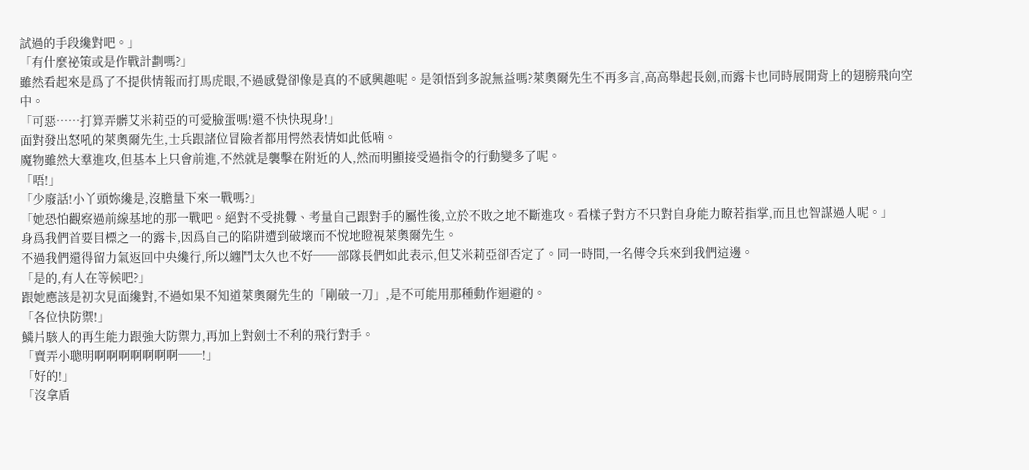試過的手段纔對吧。」
「有什麼祕策或是作戰計劃嗎?」
雖然看起來是爲了不提供情報而打馬虎眼,不過感覺卻像是真的不感興趣呢。是領悟到多說無益嗎?萊奧爾先生不再多言,高高舉起長劍,而露卡也同時展開背上的翅膀飛向空中。
「可惡……打算弄髒艾米莉亞的可愛臉蛋嗎!還不快快現身!」
面對發出怒吼的萊奧爾先生,士兵跟諸位冒險者都用愕然表情如此低喃。
魔物雖然大羣進攻,但基本上只會前進,不然就是襲擊在附近的人,然而明顯接受過指令的行動變多了呢。
「唔!」
「少廢話!小丫頭妳纔是,沒膽量下來一戰嗎?」
「她恐怕觀察過前線基地的那一戰吧。絕對不受挑釁、考量自己跟對手的屬性後,立於不敗之地不斷進攻。看樣子對方不只對自身能力瞭若指掌,而且也智謀過人呢。」
身爲我們首要目標之一的露卡,因爲自己的陷阱遭到破壞而不悅地瞪視萊奧爾先生。
不過我們還得留力氣返回中央纔行,所以纏鬥太久也不好──部隊長們如此表示,但艾米莉亞卻否定了。同一時間,一名傳令兵來到我們這邊。
「是的,有人在等候吧?」
跟她應該是初次見面纔對,不過如果不知道萊奧爾先生的「剛破一刀」,是不可能用那種動作迴避的。
「各位快防禦!」
鱗片駭人的再生能力跟強大防禦力,再加上對劍士不利的飛行對手。
「賣弄小聰明啊啊啊啊啊啊啊──!」
「好的!」
「沒拿盾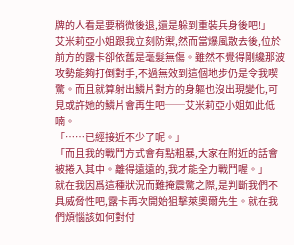牌的人看是要稍微後退,還是躲到重裝兵身後吧!」
艾米莉亞小姐跟我立刻防禦,然而當爆風散去後,位於前方的露卡卻依舊是毫髮無傷。雖然不覺得剛纔那波攻勢能夠打倒對手,不過無效到這個地步仍是令我喫驚。而且就算射出鱗片對方的身軀也沒出現變化,可見或許她的鱗片會再生吧──艾米莉亞小姐如此低喃。
「……已經接近不少了呢。」
「而且我的戰鬥方式會有點粗暴,大家在附近的話會被捲入其中。離得遠遠的,我才能全力戰鬥喔。」
就在我因爲這種狀況而難掩震驚之際,是判斷我們不具威脅性吧,露卡再次開始狙擊萊奧爾先生。就在我們煩惱該如何對付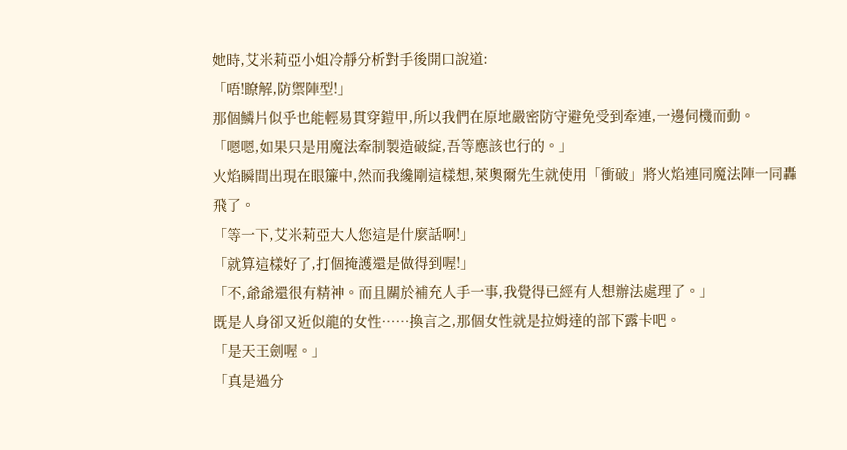她時,艾米莉亞小姐冷靜分析對手後開口說道:
「唔!瞭解,防禦陣型!」
那個鱗片似乎也能輕易貫穿鎧甲,所以我們在原地嚴密防守避免受到牽連,一邊伺機而動。
「嗯嗯,如果只是用魔法牽制製造破綻,吾等應該也行的。」
火焰瞬間出現在眼簾中,然而我纔剛這樣想,萊奧爾先生就使用「衝破」將火焰連同魔法陣一同轟飛了。
「等一下,艾米莉亞大人您這是什麼話啊!」
「就算這樣好了,打個掩護還是做得到喔!」
「不,爺爺還很有精神。而且關於補充人手一事,我覺得已經有人想辦法處理了。」
既是人身卻又近似龍的女性……換言之,那個女性就是拉姆達的部下露卡吧。
「是天王劍喔。」
「真是過分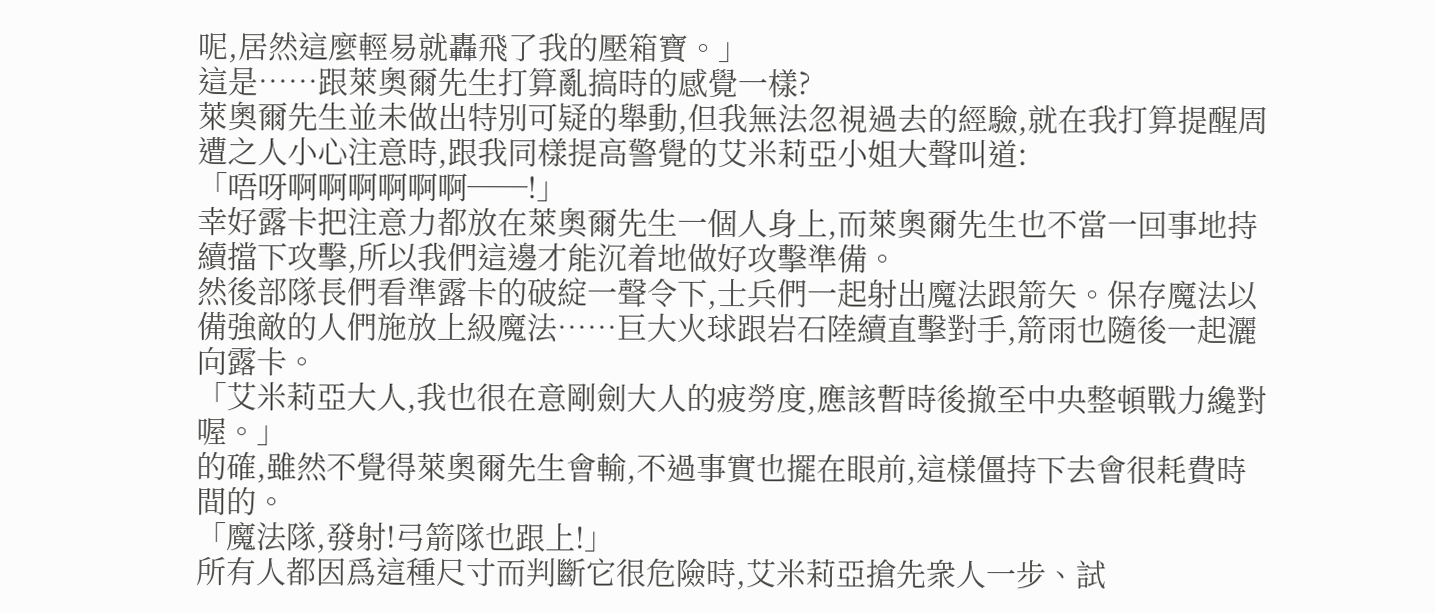呢,居然這麼輕易就轟飛了我的壓箱寶。」
這是……跟萊奧爾先生打算亂搞時的感覺一樣?
萊奧爾先生並未做出特別可疑的舉動,但我無法忽視過去的經驗,就在我打算提醒周遭之人小心注意時,跟我同樣提高警覺的艾米莉亞小姐大聲叫道:
「唔呀啊啊啊啊啊啊──!」
幸好露卡把注意力都放在萊奧爾先生一個人身上,而萊奧爾先生也不當一回事地持續擋下攻擊,所以我們這邊才能沉着地做好攻擊準備。
然後部隊長們看準露卡的破綻一聲令下,士兵們一起射出魔法跟箭矢。保存魔法以備強敵的人們施放上級魔法……巨大火球跟岩石陸續直擊對手,箭雨也隨後一起灑向露卡。
「艾米莉亞大人,我也很在意剛劍大人的疲勞度,應該暫時後撤至中央整頓戰力纔對喔。」
的確,雖然不覺得萊奧爾先生會輸,不過事實也擺在眼前,這樣僵持下去會很耗費時間的。
「魔法隊,發射!弓箭隊也跟上!」
所有人都因爲這種尺寸而判斷它很危險時,艾米莉亞搶先衆人一步、試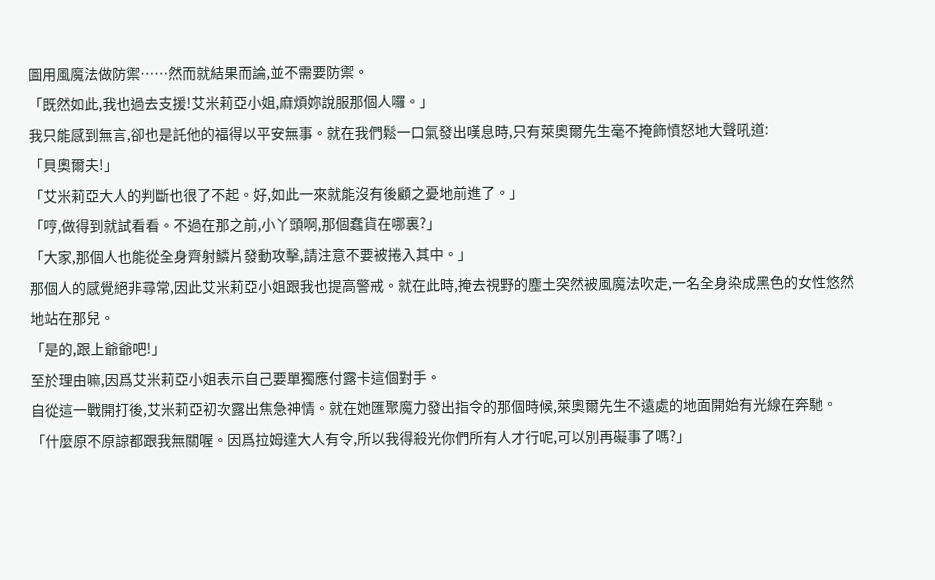圖用風魔法做防禦……然而就結果而論,並不需要防禦。
「既然如此,我也過去支援!艾米莉亞小姐,麻煩妳說服那個人囉。」
我只能感到無言,卻也是託他的福得以平安無事。就在我們鬆一口氣發出嘆息時,只有萊奧爾先生毫不掩飾憤怒地大聲吼道:
「貝奧爾夫!」
「艾米莉亞大人的判斷也很了不起。好,如此一來就能沒有後顧之憂地前進了。」
「哼,做得到就試看看。不過在那之前,小丫頭啊,那個蠢貨在哪裏?」
「大家,那個人也能從全身齊射鱗片發動攻擊,請注意不要被捲入其中。」
那個人的感覺絕非尋常,因此艾米莉亞小姐跟我也提高警戒。就在此時,掩去視野的塵土突然被風魔法吹走,一名全身染成黑色的女性悠然地站在那兒。
「是的,跟上爺爺吧!」
至於理由嘛,因爲艾米莉亞小姐表示自己要單獨應付露卡這個對手。
自從這一戰開打後,艾米莉亞初次露出焦急神情。就在她匯聚魔力發出指令的那個時候,萊奧爾先生不遠處的地面開始有光線在奔馳。
「什麼原不原諒都跟我無關喔。因爲拉姆達大人有令,所以我得殺光你們所有人才行呢,可以別再礙事了嗎?」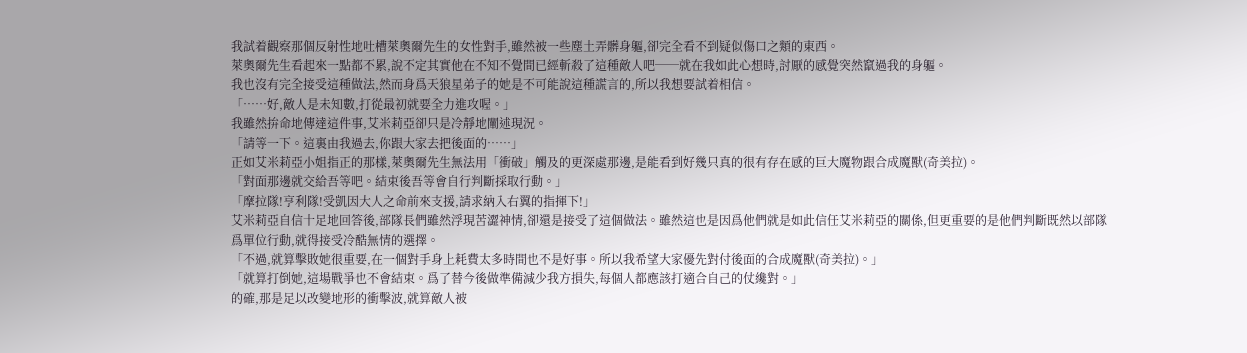我試着觀察那個反射性地吐槽萊奧爾先生的女性對手,雖然被一些塵土弄髒身軀,卻完全看不到疑似傷口之類的東西。
萊奧爾先生看起來一點都不累,說不定其實他在不知不覺間已經斬殺了這種敵人吧──就在我如此心想時,討厭的感覺突然竄過我的身軀。
我也沒有完全接受這種做法,然而身爲天狼星弟子的她是不可能說這種謊言的,所以我想要試着相信。
「……好,敵人是未知數,打從最初就要全力進攻喔。」
我雖然拚命地傳達這件事,艾米莉亞卻只是冷靜地闡述現況。
「請等一下。這裏由我過去,你跟大家去把後面的……」
正如艾米莉亞小姐指正的那樣,萊奧爾先生無法用「衝破」觸及的更深處那邊,是能看到好幾只真的很有存在感的巨大魔物跟合成魔獸(奇美拉)。
「對面那邊就交給吾等吧。結束後吾等會自行判斷採取行動。」
「摩拉隊!亨利隊!受凱因大人之命前來支援,請求納入右翼的指揮下!」
艾米莉亞自信十足地回答後,部隊長們雖然浮現苦澀神情,卻還是接受了這個做法。雖然這也是因爲他們就是如此信任艾米莉亞的關係,但更重要的是他們判斷既然以部隊爲單位行動,就得接受冷酷無情的選擇。
「不過,就算擊敗她很重要,在一個對手身上耗費太多時間也不是好事。所以我希望大家優先對付後面的合成魔獸(奇美拉)。」
「就算打倒她,這場戰爭也不會結束。爲了替今後做準備減少我方損失,每個人都應該打適合自己的仗纔對。」
的確,那是足以改變地形的衝擊波,就算敵人被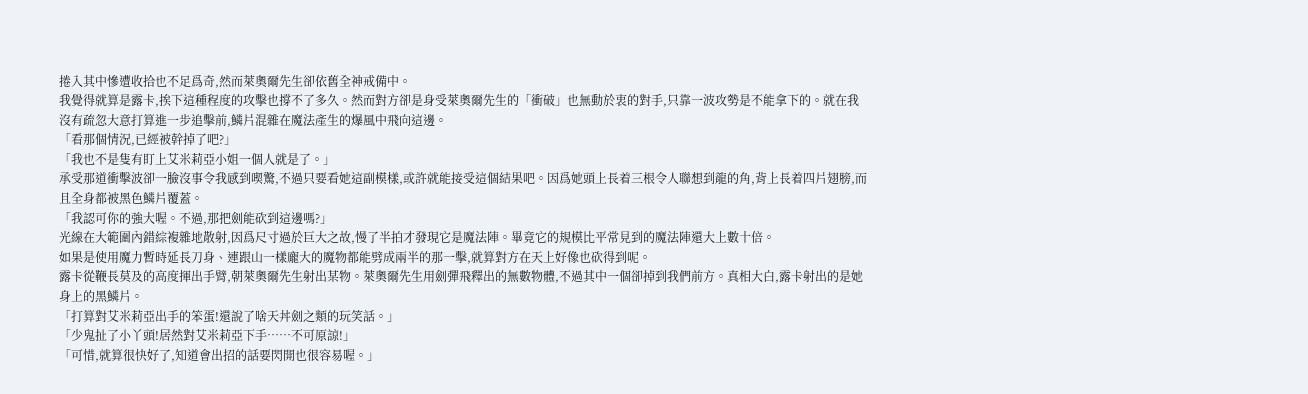捲入其中慘遭收拾也不足爲奇,然而萊奧爾先生卻依舊全神戒備中。
我覺得就算是露卡,挨下這種程度的攻擊也撐不了多久。然而對方卻是身受萊奧爾先生的「衝破」也無動於衷的對手,只靠一波攻勢是不能拿下的。就在我沒有疏忽大意打算進一步追擊前,鱗片混雜在魔法產生的爆風中飛向這邊。
「看那個情況,已經被幹掉了吧?」
「我也不是隻有盯上艾米莉亞小姐一個人就是了。」
承受那道衝擊波卻一臉沒事令我感到喫驚,不過只要看她這副模樣,或許就能接受這個結果吧。因爲她頭上長着三根令人聯想到龍的角,背上長着四片翅膀,而且全身都被黑色鱗片覆蓋。
「我認可你的強大喔。不過,那把劍能砍到這邊嗎?」
光線在大範圍內錯綜複雜地散射,因爲尺寸過於巨大之故,慢了半拍才發現它是魔法陣。畢竟它的規模比平常見到的魔法陣還大上數十倍。
如果是使用魔力暫時延長刀身、連跟山一樣龐大的魔物都能劈成兩半的那一擊,就算對方在天上好像也砍得到呢。
露卡從鞭長莫及的高度揮出手臂,朝萊奧爾先生射出某物。萊奧爾先生用劍彈飛釋出的無數物體,不過其中一個卻掉到我們前方。真相大白,露卡射出的是她身上的黑鱗片。
「打算對艾米莉亞出手的笨蛋!還說了啥天丼劍之類的玩笑話。」
「少鬼扯了小丫頭!居然對艾米莉亞下手……不可原諒!」
「可惜,就算很快好了,知道會出招的話要閃開也很容易喔。」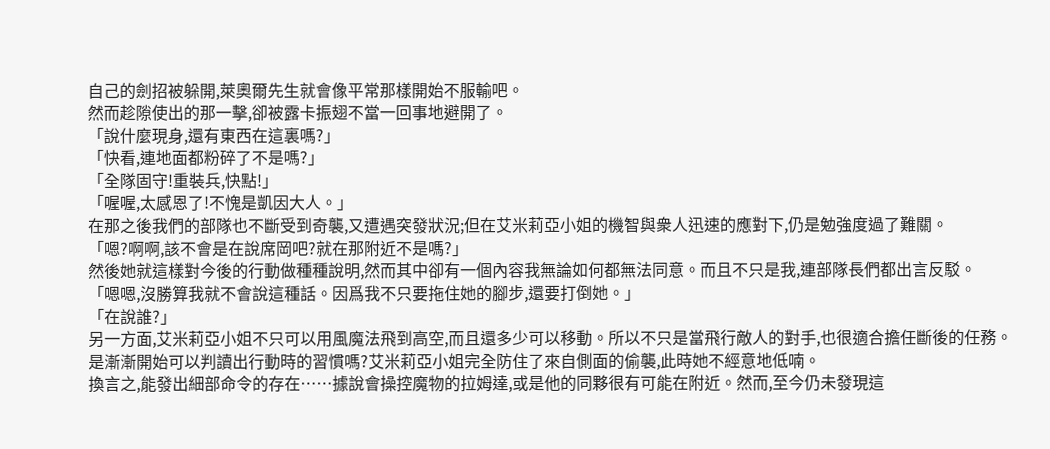自己的劍招被躲開,萊奧爾先生就會像平常那樣開始不服輸吧。
然而趁隙使出的那一擊,卻被露卡振翅不當一回事地避開了。
「說什麼現身,還有東西在這裏嗎?」
「快看,連地面都粉碎了不是嗎?」
「全隊固守!重裝兵,快點!」
「喔喔,太感恩了!不愧是凱因大人。」
在那之後我們的部隊也不斷受到奇襲,又遭遇突發狀況;但在艾米莉亞小姐的機智與衆人迅速的應對下,仍是勉強度過了難關。
「嗯?啊啊,該不會是在說席岡吧?就在那附近不是嗎?」
然後她就這樣對今後的行動做種種說明,然而其中卻有一個內容我無論如何都無法同意。而且不只是我,連部隊長們都出言反駁。
「嗯嗯,沒勝算我就不會說這種話。因爲我不只要拖住她的腳步,還要打倒她。」
「在說誰?」
另一方面,艾米莉亞小姐不只可以用風魔法飛到高空,而且還多少可以移動。所以不只是當飛行敵人的對手,也很適合擔任斷後的任務。
是漸漸開始可以判讀出行動時的習慣嗎?艾米莉亞小姐完全防住了來自側面的偷襲,此時她不經意地低喃。
換言之,能發出細部命令的存在……據說會操控魔物的拉姆達,或是他的同夥很有可能在附近。然而,至今仍未發現這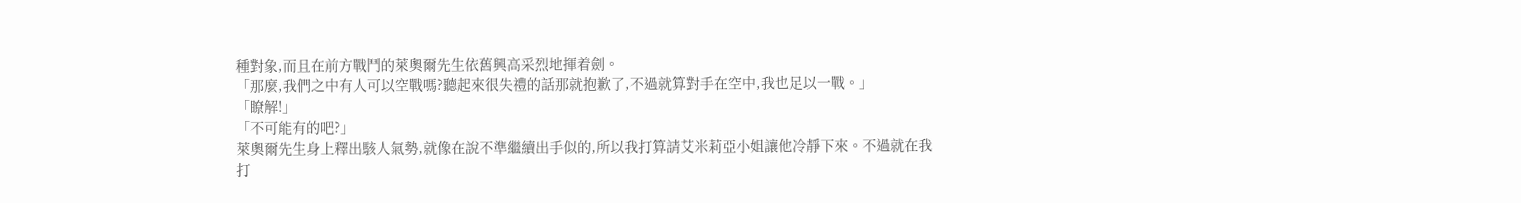種對象,而且在前方戰鬥的萊奧爾先生依舊興高采烈地揮着劍。
「那麼,我們之中有人可以空戰嗎?聽起來很失禮的話那就抱歉了,不過就算對手在空中,我也足以一戰。」
「瞭解!」
「不可能有的吧?」
萊奧爾先生身上釋出駭人氣勢,就像在說不準繼續出手似的,所以我打算請艾米莉亞小姐讓他冷靜下來。不過就在我打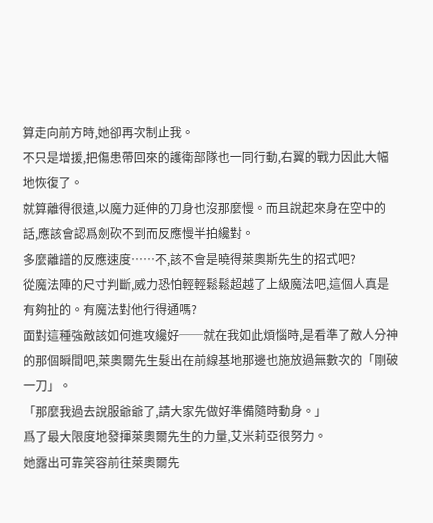算走向前方時,她卻再次制止我。
不只是增援,把傷患帶回來的護衛部隊也一同行動,右翼的戰力因此大幅地恢復了。
就算離得很遠,以魔力延伸的刀身也沒那麼慢。而且說起來身在空中的話,應該會認爲劍砍不到而反應慢半拍纔對。
多麼離譜的反應速度……不,該不會是曉得萊奧斯先生的招式吧?
從魔法陣的尺寸判斷,威力恐怕輕輕鬆鬆超越了上級魔法吧,這個人真是有夠扯的。有魔法對他行得通嗎?
面對這種強敵該如何進攻纔好──就在我如此煩惱時,是看準了敵人分神的那個瞬間吧,萊奧爾先生髮出在前線基地那邊也施放過無數次的「剛破一刀」。
「那麼我過去說服爺爺了,請大家先做好準備隨時動身。」
爲了最大限度地發揮萊奧爾先生的力量,艾米莉亞很努力。
她露出可靠笑容前往萊奧爾先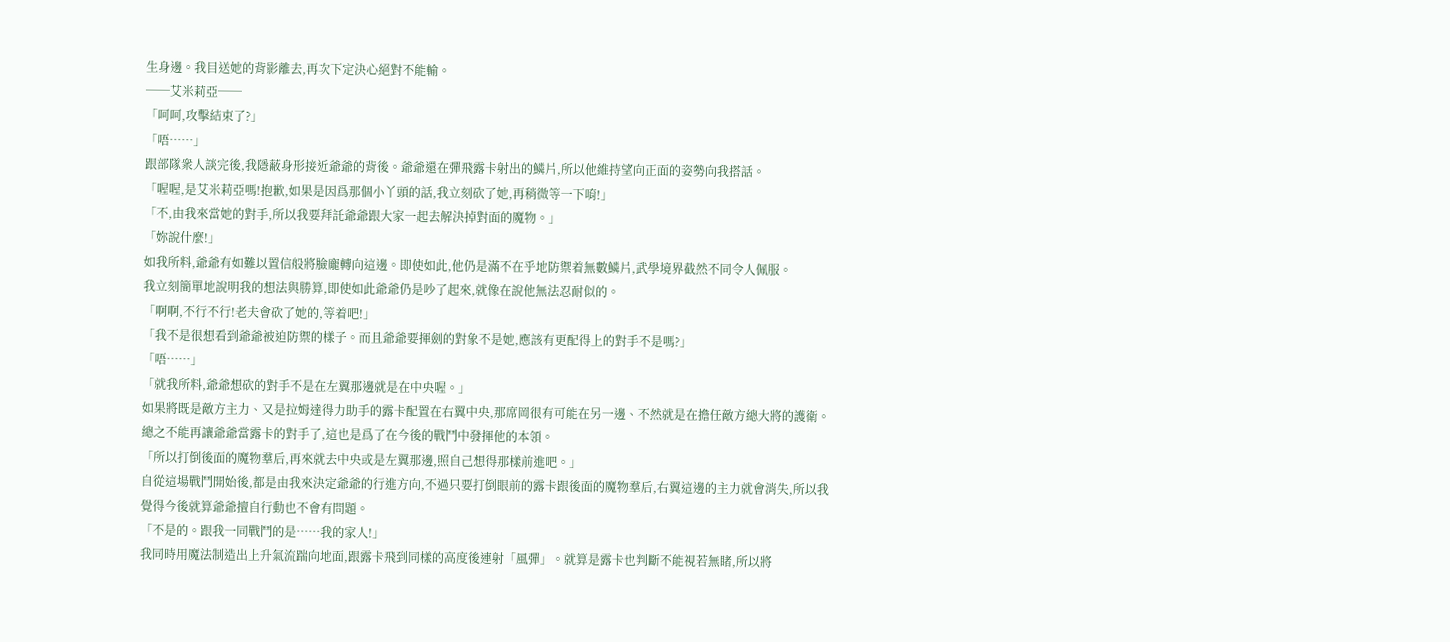生身邊。我目送她的背影離去,再次下定決心絕對不能輸。
──艾米莉亞──
「呵呵,攻擊結束了?」
「唔……」
跟部隊衆人談完後,我隱蔽身形接近爺爺的背後。爺爺還在彈飛露卡射出的鱗片,所以他維持望向正面的姿勢向我搭話。
「喔喔,是艾米莉亞嗎!抱歉,如果是因爲那個小丫頭的話,我立刻砍了她,再稍微等一下唷!」
「不,由我來當她的對手,所以我要拜託爺爺跟大家一起去解決掉對面的魔物。」
「妳說什麼!」
如我所料,爺爺有如難以置信般將臉龐轉向這邊。即使如此,他仍是滿不在乎地防禦着無數鱗片,武學境界截然不同令人佩服。
我立刻簡單地說明我的想法與勝算,即使如此爺爺仍是吵了起來,就像在說他無法忍耐似的。
「啊啊,不行不行!老夫會砍了她的,等着吧!」
「我不是很想看到爺爺被迫防禦的樣子。而且爺爺要揮劍的對象不是她,應該有更配得上的對手不是嗎?」
「唔……」
「就我所料,爺爺想砍的對手不是在左翼那邊就是在中央喔。」
如果將既是敵方主力、又是拉姆達得力助手的露卡配置在右翼中央,那席岡很有可能在另一邊、不然就是在擔任敵方總大將的護衛。
總之不能再讓爺爺當露卡的對手了,這也是爲了在今後的戰鬥中發揮他的本領。
「所以打倒後面的魔物羣后,再來就去中央或是左翼那邊,照自己想得那樣前進吧。」
自從這場戰鬥開始後,都是由我來決定爺爺的行進方向,不過只要打倒眼前的露卡跟後面的魔物羣后,右翼這邊的主力就會消失,所以我覺得今後就算爺爺擅自行動也不會有問題。
「不是的。跟我一同戰鬥的是……我的家人!」
我同時用魔法制造出上升氣流踹向地面,跟露卡飛到同樣的高度後連射「風彈」。就算是露卡也判斷不能視若無睹,所以將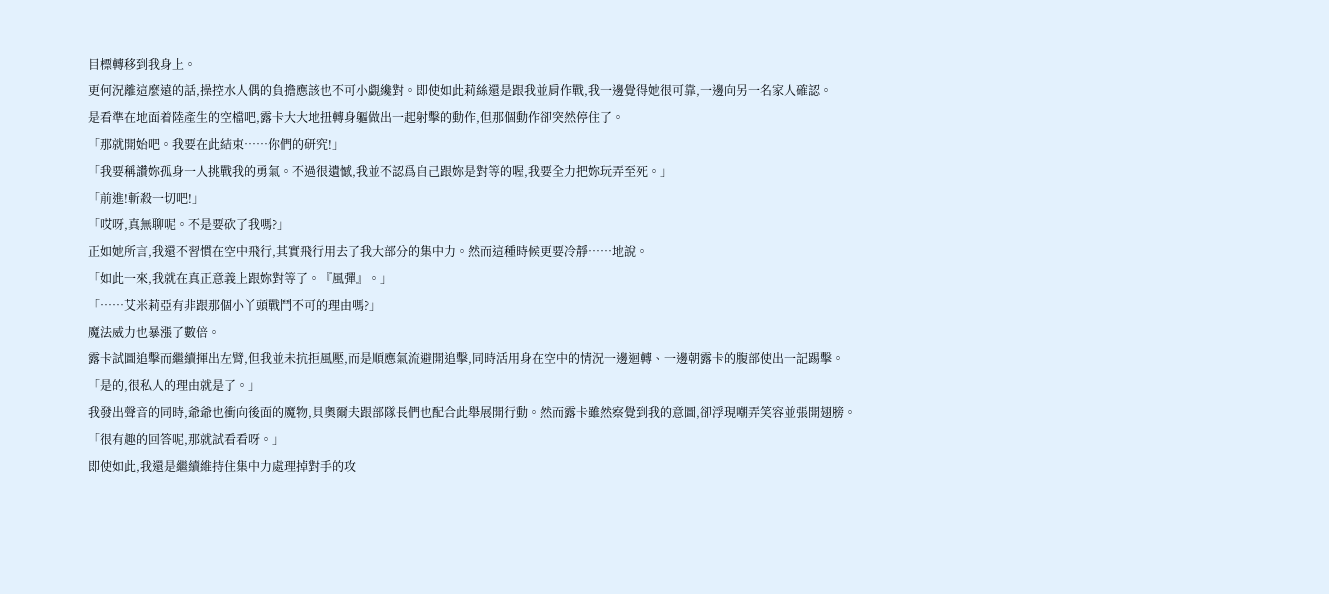目標轉移到我身上。
更何況離這麼遠的話,操控水人偶的負擔應該也不可小覷纔對。即使如此莉絲還是跟我並肩作戰,我一邊覺得她很可靠,一邊向另一名家人確認。
是看準在地面着陸產生的空檔吧,露卡大大地扭轉身軀做出一起射擊的動作,但那個動作卻突然停住了。
「那就開始吧。我要在此結束……你們的研究!」
「我要稱讚妳孤身一人挑戰我的勇氣。不過很遺憾,我並不認爲自己跟妳是對等的喔,我要全力把妳玩弄至死。」
「前進!斬殺一切吧!」
「哎呀,真無聊呢。不是要砍了我嗎?」
正如她所言,我還不習慣在空中飛行,其實飛行用去了我大部分的集中力。然而這種時候更要冷靜……地說。
「如此一來,我就在真正意義上跟妳對等了。『風彈』。」
「……艾米莉亞有非跟那個小丫頭戰鬥不可的理由嗎?」
魔法威力也暴漲了數倍。
露卡試圖追擊而繼續揮出左臂,但我並未抗拒風壓,而是順應氣流避開追擊,同時活用身在空中的情況一邊迴轉、一邊朝露卡的腹部使出一記踢擊。
「是的,很私人的理由就是了。」
我發出聲音的同時,爺爺也衝向後面的魔物,貝奧爾夫跟部隊長們也配合此舉展開行動。然而露卡雖然察覺到我的意圖,卻浮現嘲弄笑容並張開翅膀。
「很有趣的回答呢,那就試看看呀。」
即使如此,我還是繼續維持住集中力處理掉對手的攻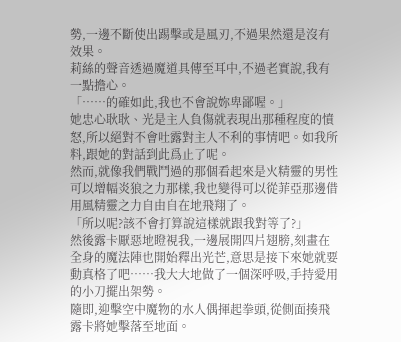勢,一邊不斷使出踢擊或是風刃,不過果然還是沒有效果。
莉絲的聲音透過魔道具傳至耳中,不過老實說,我有一點擔心。
「……的確如此,我也不會說妳卑鄙喔。」
她忠心耿耿、光是主人負傷就表現出那種程度的憤怒,所以絕對不會吐露對主人不利的事情吧。如我所料,跟她的對話到此爲止了呢。
然而,就像我們戰鬥過的那個看起來是火精靈的男性可以增幅炎狼之力那樣,我也變得可以從菲亞那邊借用風精靈之力自由自在地飛翔了。
「所以呢?該不會打算說這樣就跟我對等了?」
然後露卡厭惡地瞪視我,一邊展開四片翅膀,刻畫在全身的魔法陣也開始釋出光芒,意思是接下來她就要動真格了吧……我大大地做了一個深呼吸,手持愛用的小刀擺出架勢。
隨即,迎擊空中魔物的水人偶揮起拳頭,從側面揍飛露卡將她擊落至地面。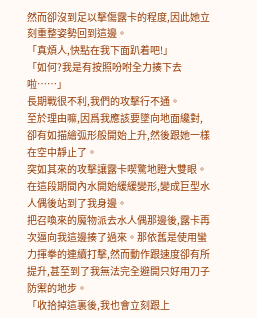然而卻沒到足以擊傷露卡的程度,因此她立刻重整姿勢回到這邊。
「真煩人,快點在我下面趴着吧!」
「如何?我是有按照吩咐全力揍下去啦……」
長期戰很不利,我們的攻擊行不通。
至於理由嘛,因爲我應該要墜向地面纔對,卻有如描繪弧形般開始上升,然後跟她一樣在空中靜止了。
突如其來的攻擊讓露卡喫驚地瞪大雙眼。在這段期間內水開始緩緩變形,變成巨型水人偶後站到了我身邊。
把召喚來的魔物派去水人偶那邊後,露卡再次逼向我這邊揍了過來。那依舊是使用蠻力揮拳的連續打擊,然而動作跟速度卻有所提升,甚至到了我無法完全避開只好用刀子防禦的地步。
「收拾掉這裏後,我也會立刻跟上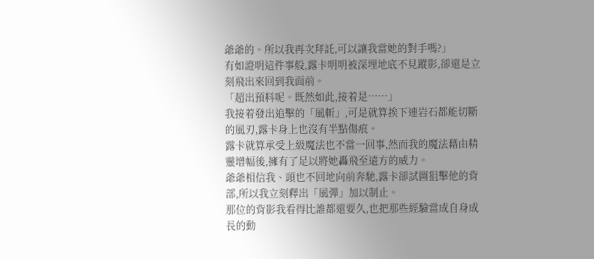爺爺的。所以我再次拜託,可以讓我當她的對手嗎?」
有如證明這件事般,露卡明明被深埋地底不見蹤影,卻還是立刻飛出來回到我面前。
「超出預料呢。既然如此,接着是……」
我接着發出追擊的「風斬」,可是就算挨下連岩石都能切斷的風刃,露卡身上也沒有半點傷痕。
露卡就算承受上級魔法也不當一回事,然而我的魔法藉由精靈增幅後,擁有了足以將她轟飛至遠方的威力。
爺爺相信我、頭也不回地向前奔馳,露卡卻試圖狙擊他的背部,所以我立刻釋出「風彈」加以制止。
那位的背影我看得比誰都還要久,也把那些經驗當成自身成長的動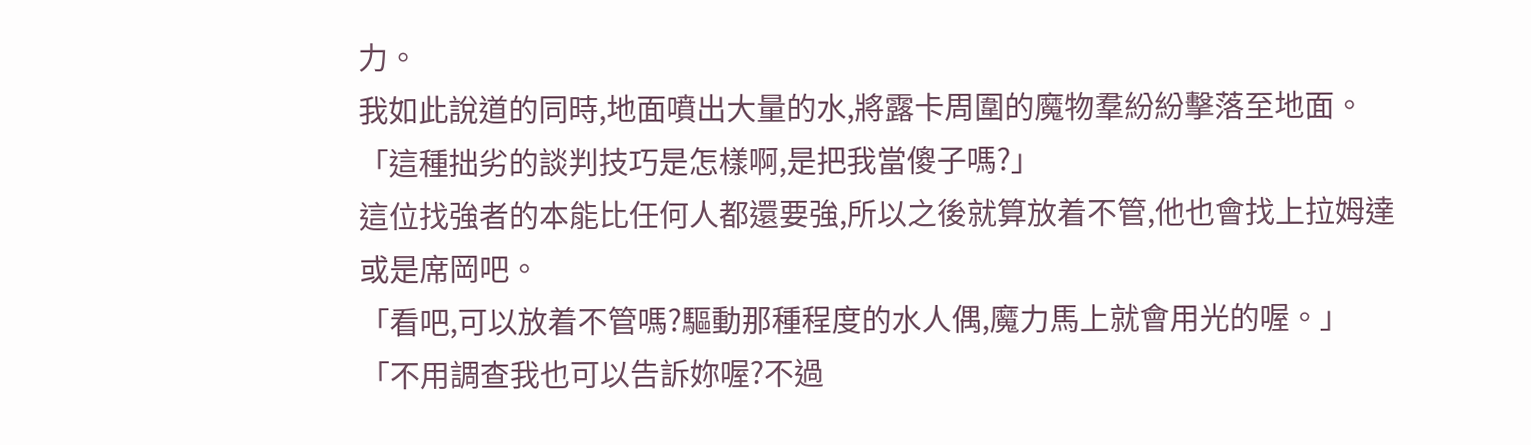力。
我如此說道的同時,地面噴出大量的水,將露卡周圍的魔物羣紛紛擊落至地面。
「這種拙劣的談判技巧是怎樣啊,是把我當傻子嗎?」
這位找強者的本能比任何人都還要強,所以之後就算放着不管,他也會找上拉姆達或是席岡吧。
「看吧,可以放着不管嗎?驅動那種程度的水人偶,魔力馬上就會用光的喔。」
「不用調查我也可以告訴妳喔?不過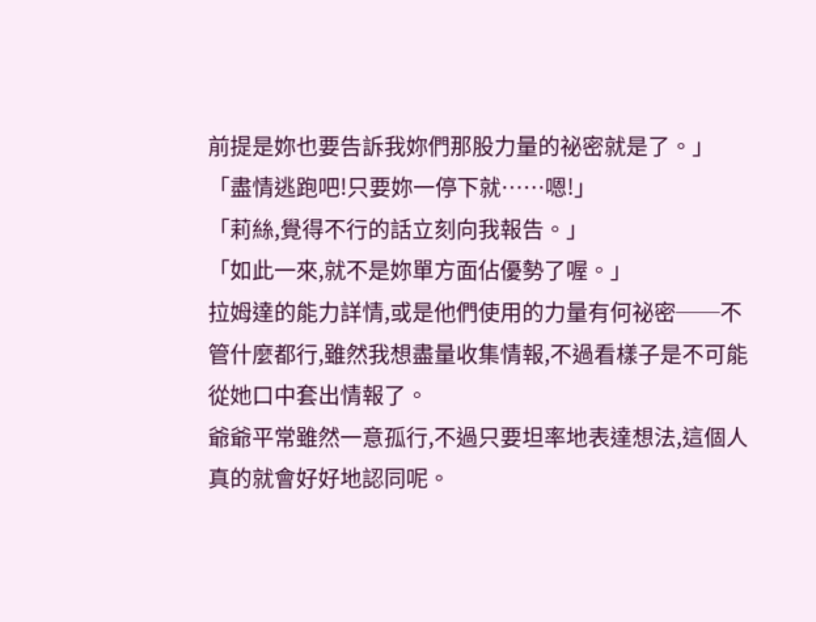前提是妳也要告訴我妳們那股力量的祕密就是了。」
「盡情逃跑吧!只要妳一停下就……嗯!」
「莉絲,覺得不行的話立刻向我報告。」
「如此一來,就不是妳單方面佔優勢了喔。」
拉姆達的能力詳情,或是他們使用的力量有何祕密──不管什麼都行,雖然我想盡量收集情報,不過看樣子是不可能從她口中套出情報了。
爺爺平常雖然一意孤行,不過只要坦率地表達想法,這個人真的就會好好地認同呢。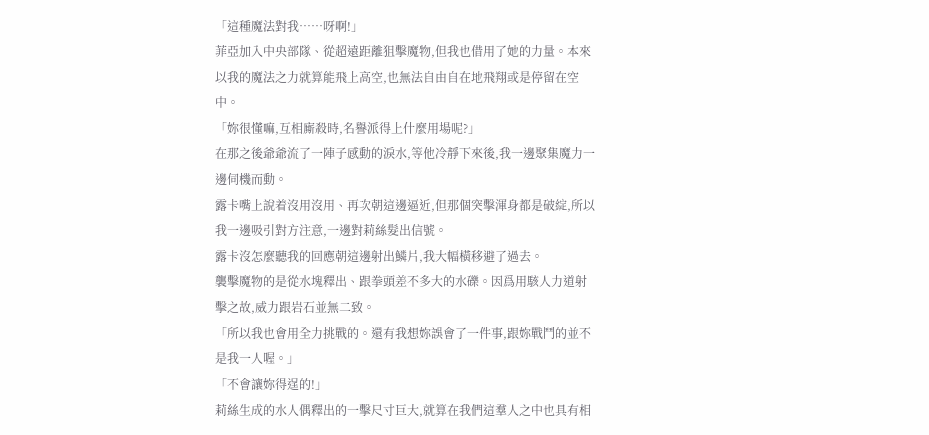「這種魔法對我……呀啊!」
菲亞加入中央部隊、從超遠距離狙擊魔物,但我也借用了她的力量。本來以我的魔法之力就算能飛上高空,也無法自由自在地飛翔或是停留在空中。
「妳很懂嘛,互相廝殺時,名譽派得上什麼用場呢?」
在那之後爺爺流了一陣子感動的淚水,等他冷靜下來後,我一邊聚集魔力一邊伺機而動。
露卡嘴上說着沒用沒用、再次朝這邊逼近,但那個突擊渾身都是破綻,所以我一邊吸引對方注意,一邊對莉絲髮出信號。
露卡沒怎麼聽我的回應朝這邊射出鱗片,我大幅橫移避了過去。
襲擊魔物的是從水塊釋出、跟拳頭差不多大的水礫。因爲用駭人力道射擊之故,威力跟岩石並無二致。
「所以我也會用全力挑戰的。還有我想妳誤會了一件事,跟妳戰鬥的並不是我一人喔。」
「不會讓妳得逞的!」
莉絲生成的水人偶釋出的一擊尺寸巨大,就算在我們這羣人之中也具有相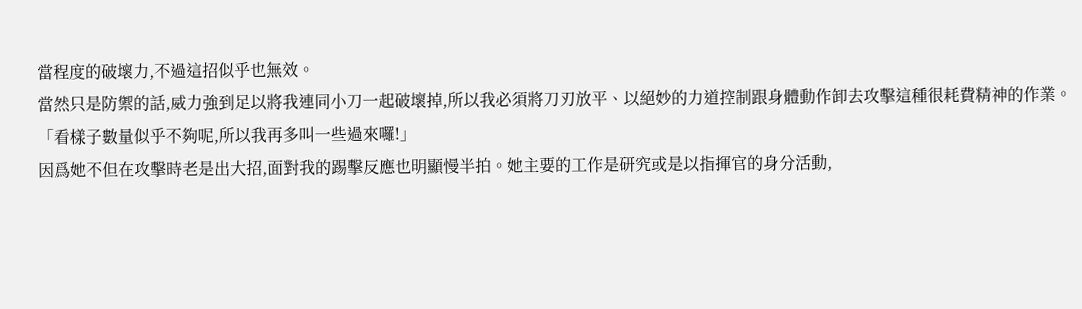當程度的破壞力,不過這招似乎也無效。
當然只是防禦的話,威力強到足以將我連同小刀一起破壞掉,所以我必須將刀刃放平、以絕妙的力道控制跟身體動作卸去攻擊這種很耗費精神的作業。
「看樣子數量似乎不夠呢,所以我再多叫一些過來囉!」
因爲她不但在攻擊時老是出大招,面對我的踢擊反應也明顯慢半拍。她主要的工作是研究或是以指揮官的身分活動,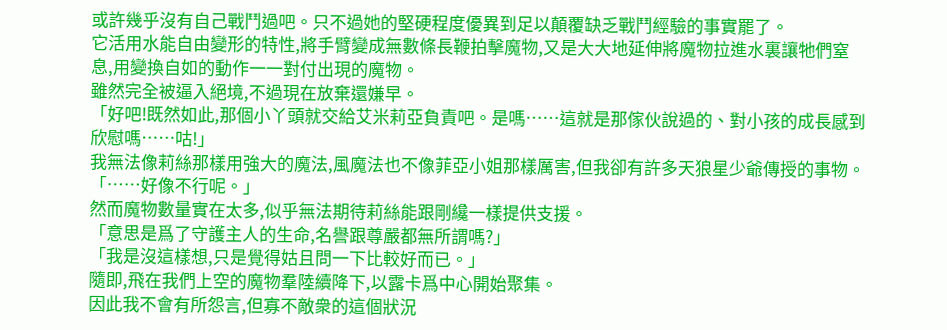或許幾乎沒有自己戰鬥過吧。只不過她的堅硬程度優異到足以顛覆缺乏戰鬥經驗的事實罷了。
它活用水能自由變形的特性,將手臂變成無數條長鞭拍擊魔物,又是大大地延伸將魔物拉進水裏讓牠們窒息,用變換自如的動作一一對付出現的魔物。
雖然完全被逼入絕境,不過現在放棄還嫌早。
「好吧!既然如此,那個小丫頭就交給艾米莉亞負責吧。是嗎……這就是那傢伙說過的、對小孩的成長感到欣慰嗎……咕!」
我無法像莉絲那樣用強大的魔法,風魔法也不像菲亞小姐那樣厲害,但我卻有許多天狼星少爺傳授的事物。
「……好像不行呢。」
然而魔物數量實在太多,似乎無法期待莉絲能跟剛纔一樣提供支援。
「意思是爲了守護主人的生命,名譽跟尊嚴都無所謂嗎?」
「我是沒這樣想,只是覺得姑且問一下比較好而已。」
隨即,飛在我們上空的魔物羣陸續降下,以露卡爲中心開始聚集。
因此我不會有所怨言,但寡不敵衆的這個狀況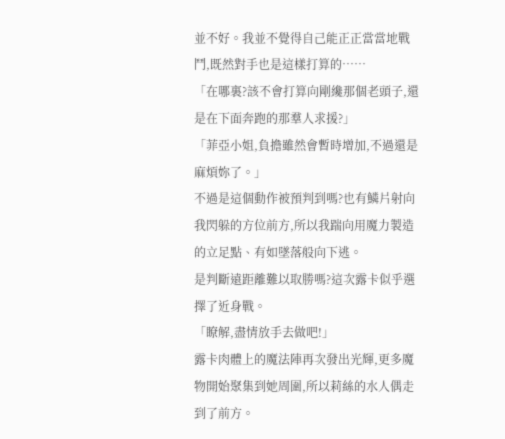並不好。我並不覺得自己能正正當當地戰鬥,既然對手也是這樣打算的……
「在哪裏?該不會打算向剛纔那個老頭子,還是在下面奔跑的那羣人求援?」
「菲亞小姐,負擔雖然會暫時增加,不過還是麻煩妳了。」
不過是這個動作被預判到嗎?也有鱗片射向我閃躲的方位前方,所以我踹向用魔力製造的立足點、有如墜落般向下逃。
是判斷遠距離難以取勝嗎?這次露卡似乎選擇了近身戰。
「瞭解,盡情放手去做吧!」
露卡肉體上的魔法陣再次發出光輝,更多魔物開始聚集到她周圍,所以莉絲的水人偶走到了前方。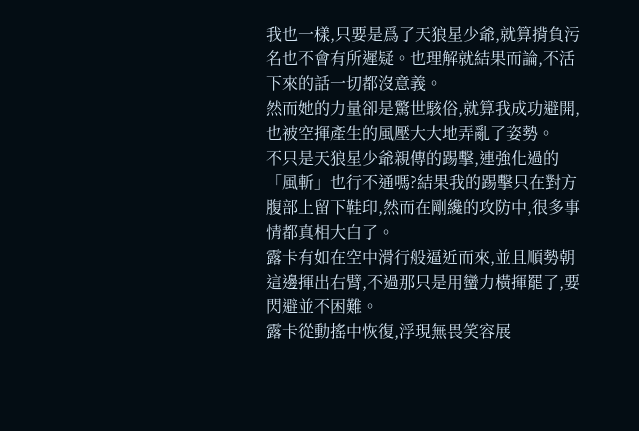我也一樣,只要是爲了天狼星少爺,就算揹負污名也不會有所遲疑。也理解就結果而論,不活下來的話一切都沒意義。
然而她的力量卻是驚世駭俗,就算我成功避開,也被空揮產生的風壓大大地弄亂了姿勢。
不只是天狼星少爺親傳的踢擊,連強化過的「風斬」也行不通嗎?結果我的踢擊只在對方腹部上留下鞋印,然而在剛纔的攻防中,很多事情都真相大白了。
露卡有如在空中滑行般逼近而來,並且順勢朝這邊揮出右臂,不過那只是用蠻力橫揮罷了,要閃避並不困難。
露卡從動搖中恢復,浮現無畏笑容展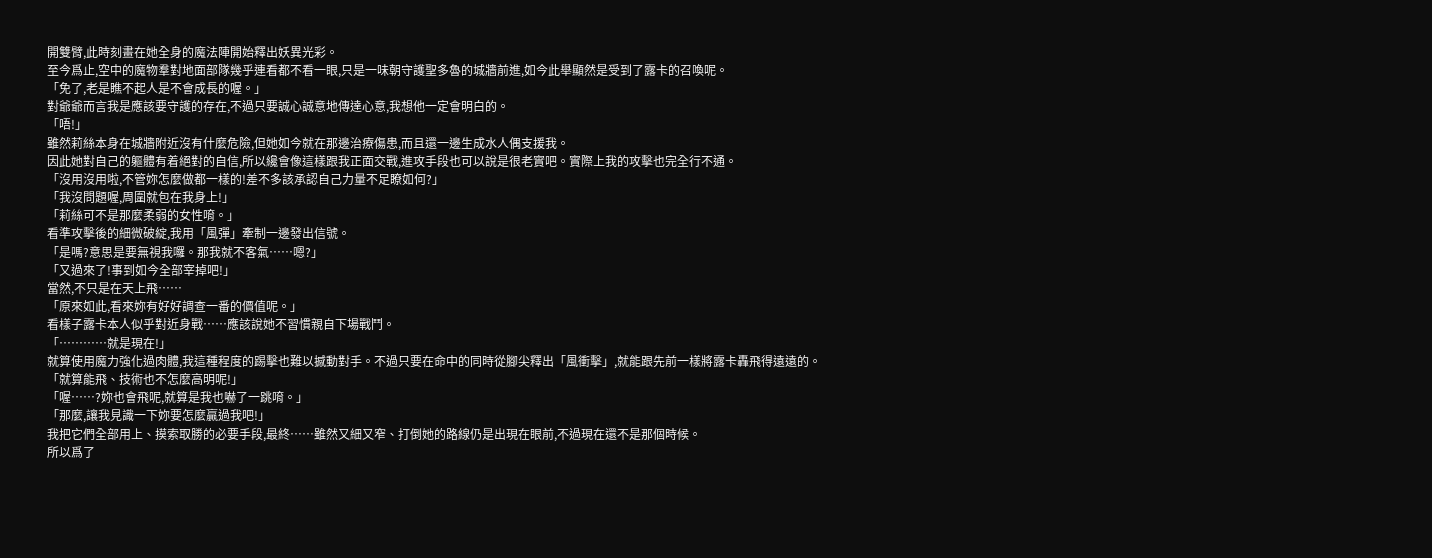開雙臂,此時刻畫在她全身的魔法陣開始釋出妖異光彩。
至今爲止,空中的魔物羣對地面部隊幾乎連看都不看一眼,只是一味朝守護聖多魯的城牆前進,如今此舉顯然是受到了露卡的召喚呢。
「免了,老是瞧不起人是不會成長的喔。」
對爺爺而言我是應該要守護的存在,不過只要誠心誠意地傳達心意,我想他一定會明白的。
「唔!」
雖然莉絲本身在城牆附近沒有什麼危險,但她如今就在那邊治療傷患,而且還一邊生成水人偶支援我。
因此她對自己的軀體有着絕對的自信,所以纔會像這樣跟我正面交戰,進攻手段也可以說是很老實吧。實際上我的攻擊也完全行不通。
「沒用沒用啦,不管妳怎麼做都一樣的!差不多該承認自己力量不足瞭如何?」
「我沒問題喔,周圍就包在我身上!」
「莉絲可不是那麼柔弱的女性唷。」
看準攻擊後的細微破綻,我用「風彈」牽制一邊發出信號。
「是嗎?意思是要無視我囉。那我就不客氣……嗯?」
「又過來了!事到如今全部宰掉吧!」
當然,不只是在天上飛……
「原來如此,看來妳有好好調查一番的價值呢。」
看樣子露卡本人似乎對近身戰……應該說她不習慣親自下場戰鬥。
「…………就是現在!」
就算使用魔力強化過肉體,我這種程度的踢擊也難以撼動對手。不過只要在命中的同時從腳尖釋出「風衝擊」,就能跟先前一樣將露卡轟飛得遠遠的。
「就算能飛、技術也不怎麼高明呢!」
「喔……?妳也會飛呢,就算是我也嚇了一跳唷。」
「那麼,讓我見識一下妳要怎麼贏過我吧!」
我把它們全部用上、摸索取勝的必要手段,最終……雖然又細又窄、打倒她的路線仍是出現在眼前,不過現在還不是那個時候。
所以爲了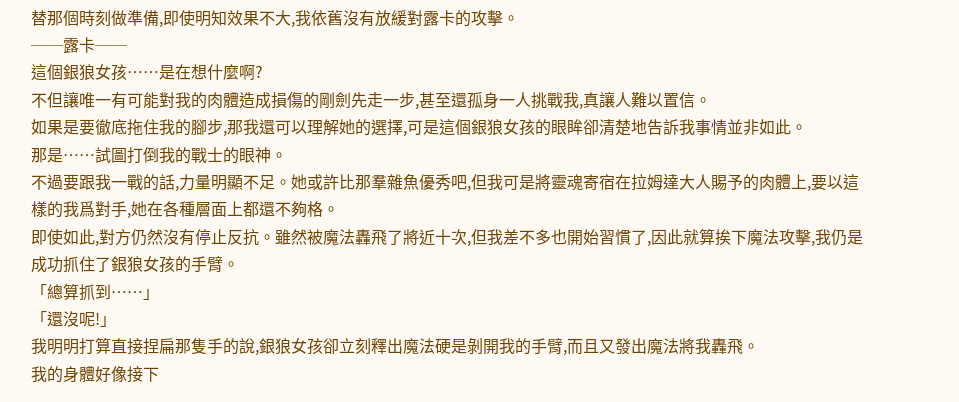替那個時刻做準備,即使明知效果不大,我依舊沒有放緩對露卡的攻擊。
──露卡──
這個銀狼女孩……是在想什麼啊?
不但讓唯一有可能對我的肉體造成損傷的剛劍先走一步,甚至還孤身一人挑戰我,真讓人難以置信。
如果是要徹底拖住我的腳步,那我還可以理解她的選擇,可是這個銀狼女孩的眼眸卻清楚地告訴我事情並非如此。
那是……試圖打倒我的戰士的眼神。
不過要跟我一戰的話,力量明顯不足。她或許比那羣雜魚優秀吧,但我可是將靈魂寄宿在拉姆達大人賜予的肉體上,要以這樣的我爲對手,她在各種層面上都還不夠格。
即使如此,對方仍然沒有停止反抗。雖然被魔法轟飛了將近十次,但我差不多也開始習慣了,因此就算挨下魔法攻擊,我仍是成功抓住了銀狼女孩的手臂。
「總算抓到……」
「還沒呢!」
我明明打算直接捏扁那隻手的說,銀狼女孩卻立刻釋出魔法硬是剝開我的手臂,而且又發出魔法將我轟飛。
我的身體好像接下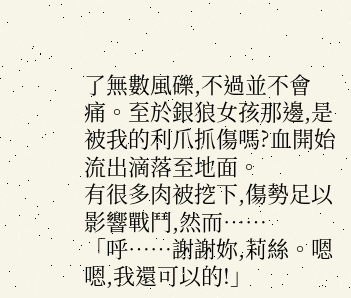了無數風礫,不過並不會痛。至於銀狼女孩那邊,是被我的利爪抓傷嗎?血開始流出滴落至地面。
有很多肉被挖下,傷勢足以影響戰鬥,然而……
「呼……謝謝妳,莉絲。嗯嗯,我還可以的!」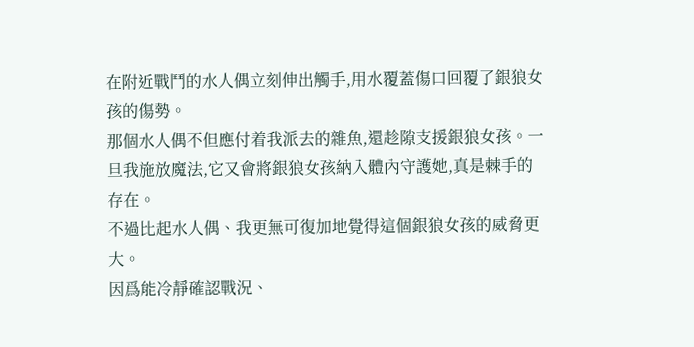在附近戰鬥的水人偶立刻伸出觸手,用水覆蓋傷口回覆了銀狼女孩的傷勢。
那個水人偶不但應付着我派去的雜魚,還趁隙支援銀狼女孩。一旦我施放魔法,它又會將銀狼女孩納入體內守護她,真是棘手的存在。
不過比起水人偶、我更無可復加地覺得這個銀狼女孩的威脅更大。
因爲能冷靜確認戰況、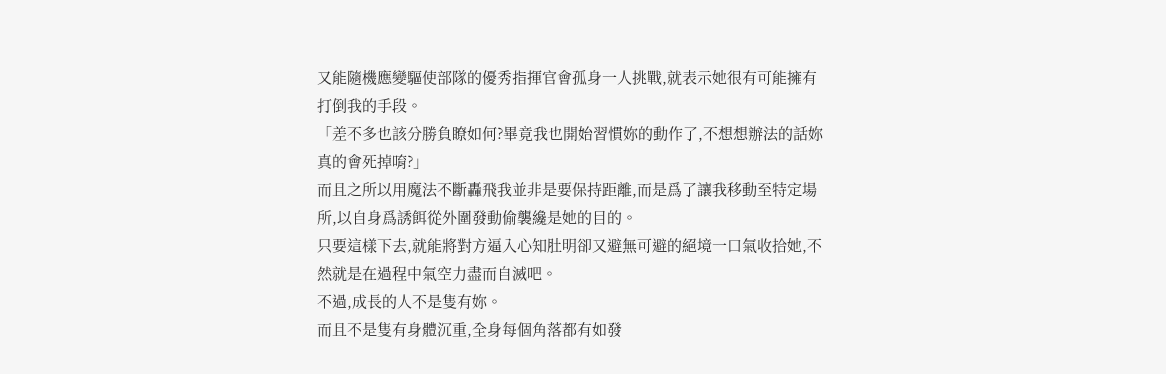又能隨機應變驅使部隊的優秀指揮官會孤身一人挑戰,就表示她很有可能擁有打倒我的手段。
「差不多也該分勝負瞭如何?畢竟我也開始習慣妳的動作了,不想想辦法的話妳真的會死掉唷?」
而且之所以用魔法不斷轟飛我並非是要保持距離,而是爲了讓我移動至特定場所,以自身爲誘餌從外圍發動偷襲纔是她的目的。
只要這樣下去,就能將對方逼入心知肚明卻又避無可避的絕境一口氣收拾她,不然就是在過程中氣空力盡而自滅吧。
不過,成長的人不是隻有妳。
而且不是隻有身體沉重,全身每個角落都有如發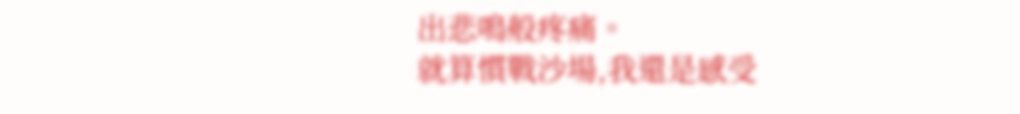出悲鳴般疼痛。
就算慣戰沙場,我還是感受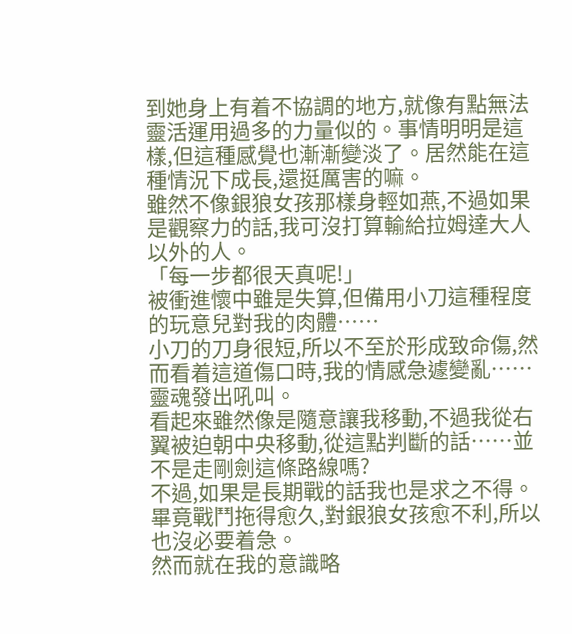到她身上有着不協調的地方,就像有點無法靈活運用過多的力量似的。事情明明是這樣,但這種感覺也漸漸變淡了。居然能在這種情況下成長,還挺厲害的嘛。
雖然不像銀狼女孩那樣身輕如燕,不過如果是觀察力的話,我可沒打算輸給拉姆達大人以外的人。
「每一步都很天真呢!」
被衝進懷中雖是失算,但備用小刀這種程度的玩意兒對我的肉體……
小刀的刀身很短,所以不至於形成致命傷,然而看着這道傷口時,我的情感急遽變亂……靈魂發出吼叫。
看起來雖然像是隨意讓我移動,不過我從右翼被迫朝中央移動,從這點判斷的話……並不是走剛劍這條路線嗎?
不過,如果是長期戰的話我也是求之不得。畢竟戰鬥拖得愈久,對銀狼女孩愈不利,所以也沒必要着急。
然而就在我的意識略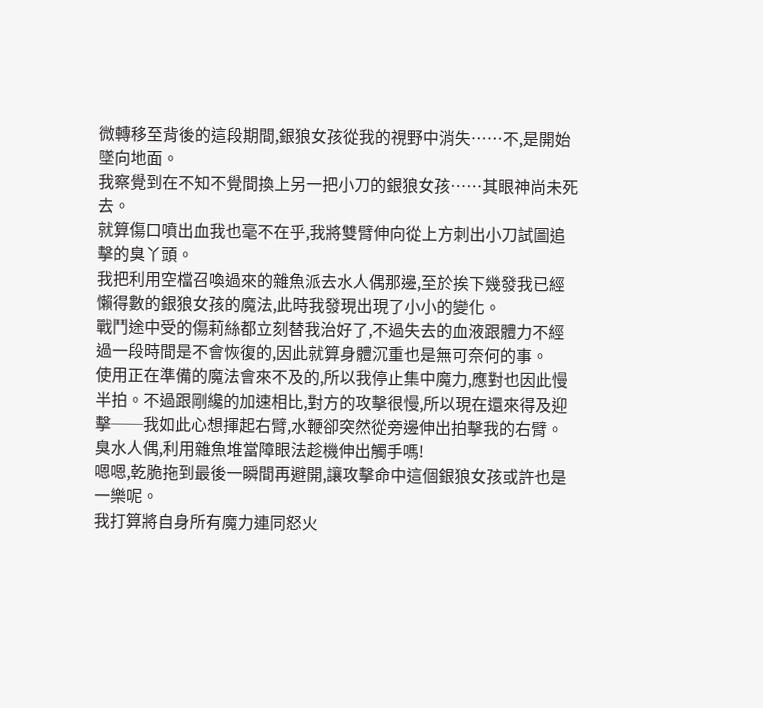微轉移至背後的這段期間,銀狼女孩從我的視野中消失……不,是開始墜向地面。
我察覺到在不知不覺間換上另一把小刀的銀狼女孩……其眼神尚未死去。
就算傷口噴出血我也毫不在乎,我將雙臂伸向從上方刺出小刀試圖追擊的臭丫頭。
我把利用空檔召喚過來的雜魚派去水人偶那邊,至於挨下幾發我已經懶得數的銀狼女孩的魔法,此時我發現出現了小小的變化。
戰鬥途中受的傷莉絲都立刻替我治好了,不過失去的血液跟體力不經過一段時間是不會恢復的,因此就算身體沉重也是無可奈何的事。
使用正在準備的魔法會來不及的,所以我停止集中魔力,應對也因此慢半拍。不過跟剛纔的加速相比,對方的攻擊很慢,所以現在還來得及迎擊──我如此心想揮起右臂,水鞭卻突然從旁邊伸出拍擊我的右臂。臭水人偶,利用雜魚堆當障眼法趁機伸出觸手嗎!
嗯嗯,乾脆拖到最後一瞬間再避開,讓攻擊命中這個銀狼女孩或許也是一樂呢。
我打算將自身所有魔力連同怒火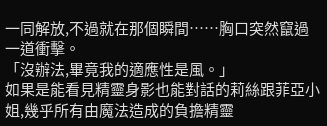一同解放,不過就在那個瞬間……胸口突然竄過一道衝擊。
「沒辦法,畢竟我的適應性是風。」
如果是能看見精靈身影也能對話的莉絲跟菲亞小姐,幾乎所有由魔法造成的負擔精靈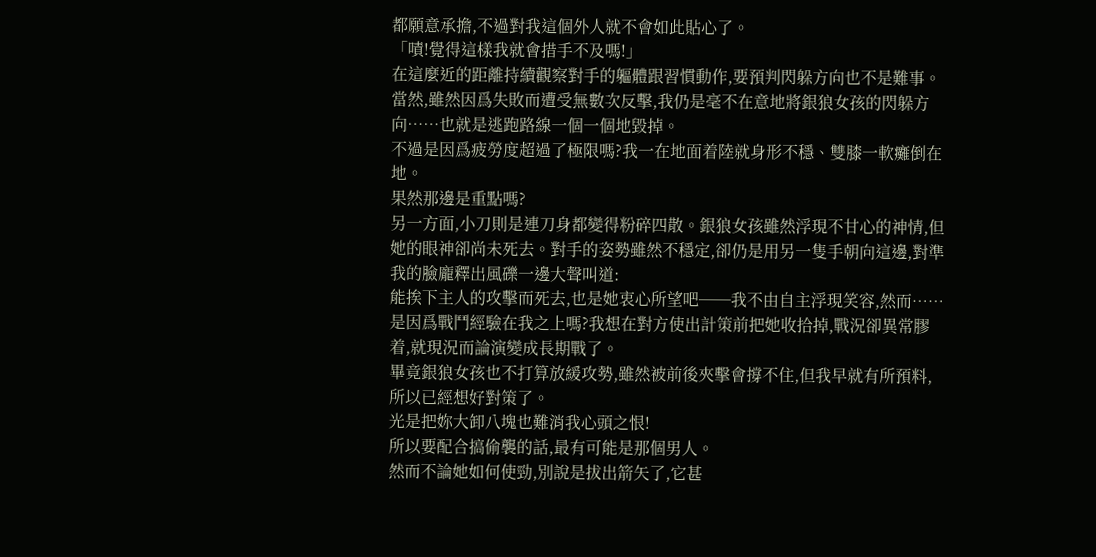都願意承擔,不過對我這個外人就不會如此貼心了。
「嘖!覺得這樣我就會措手不及嗎!」
在這麼近的距離持續觀察對手的軀體跟習慣動作,要預判閃躲方向也不是難事。
當然,雖然因爲失敗而遭受無數次反擊,我仍是毫不在意地將銀狼女孩的閃躲方向……也就是逃跑路線一個一個地毀掉。
不過是因爲疲勞度超過了極限嗎?我一在地面着陸就身形不穩、雙膝一軟癱倒在地。
果然那邊是重點嗎?
另一方面,小刀則是連刀身都變得粉碎四散。銀狼女孩雖然浮現不甘心的神情,但她的眼神卻尚未死去。對手的姿勢雖然不穩定,卻仍是用另一隻手朝向這邊,對準我的臉龐釋出風礫一邊大聲叫道:
能挨下主人的攻擊而死去,也是她衷心所望吧──我不由自主浮現笑容,然而……
是因爲戰鬥經驗在我之上嗎?我想在對方使出計策前把她收拾掉,戰況卻異常膠着,就現況而論演變成長期戰了。
畢竟銀狼女孩也不打算放緩攻勢,雖然被前後夾擊會撐不住,但我早就有所預料,所以已經想好對策了。
光是把妳大卸八塊也難消我心頭之恨!
所以要配合搞偷襲的話,最有可能是那個男人。
然而不論她如何使勁,別說是拔出箭矢了,它甚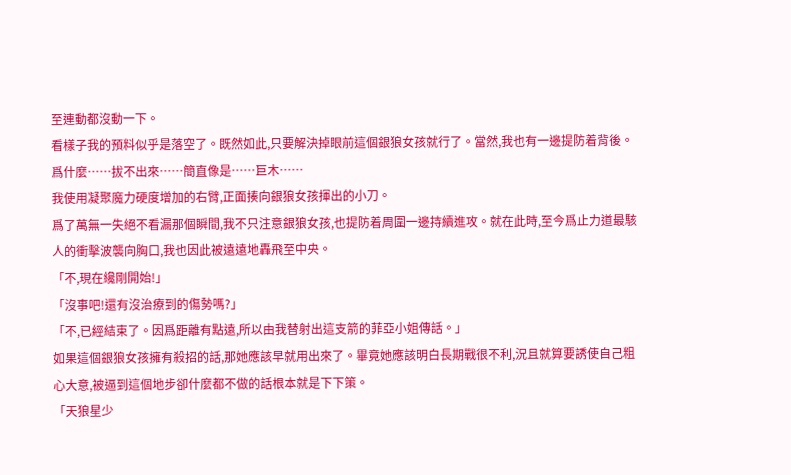至連動都沒動一下。
看樣子我的預料似乎是落空了。既然如此,只要解決掉眼前這個銀狼女孩就行了。當然,我也有一邊提防着背後。
爲什麼……拔不出來……簡直像是……巨木……
我使用凝聚魔力硬度增加的右臂,正面揍向銀狼女孩揮出的小刀。
爲了萬無一失絕不看漏那個瞬間,我不只注意銀狼女孩,也提防着周圍一邊持續進攻。就在此時,至今爲止力道最駭人的衝擊波襲向胸口,我也因此被遠遠地轟飛至中央。
「不,現在纔剛開始!」
「沒事吧!還有沒治療到的傷勢嗎?」
「不,已經結束了。因爲距離有點遠,所以由我替射出這支箭的菲亞小姐傳話。」
如果這個銀狼女孩擁有殺招的話,那她應該早就用出來了。畢竟她應該明白長期戰很不利,況且就算要誘使自己粗心大意,被逼到這個地步卻什麼都不做的話根本就是下下策。
「天狼星少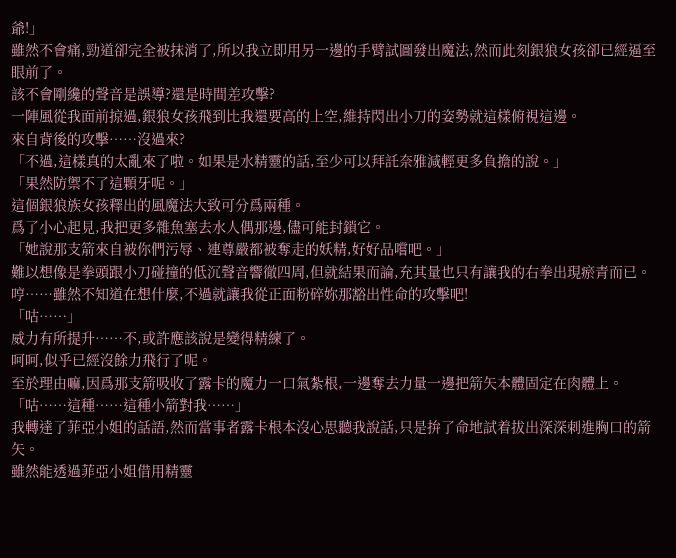爺!」
雖然不會痛,勁道卻完全被抹消了,所以我立即用另一邊的手臂試圖發出魔法,然而此刻銀狼女孩卻已經逼至眼前了。
該不會剛纔的聲音是誤導?還是時間差攻擊?
一陣風從我面前掠過,銀狼女孩飛到比我還要高的上空,維持閃出小刀的姿勢就這樣俯視這邊。
來自背後的攻擊……沒過來?
「不過,這樣真的太亂來了啦。如果是水精靈的話,至少可以拜託奈雅減輕更多負擔的說。」
「果然防禦不了這顆牙呢。」
這個銀狼族女孩釋出的風魔法大致可分爲兩種。
爲了小心起見,我把更多雜魚塞去水人偶那邊,儘可能封鎖它。
「她說那支箭來自被你們污辱、連尊嚴都被奪走的妖精,好好品嚐吧。」
難以想像是拳頭跟小刀碰撞的低沉聲音響徹四周,但就結果而論,充其量也只有讓我的右拳出現瘀青而已。
哼……雖然不知道在想什麼,不過就讓我從正面粉碎妳那豁出性命的攻擊吧!
「咕……」
威力有所提升……不,或許應該說是變得精練了。
呵呵,似乎已經沒餘力飛行了呢。
至於理由嘛,因爲那支箭吸收了露卡的魔力一口氣紮根,一邊奪去力量一邊把箭矢本體固定在肉體上。
「咕……這種……這種小箭對我……」
我轉達了菲亞小姐的話語,然而當事者露卡根本沒心思聽我說話,只是拚了命地試着拔出深深刺進胸口的箭矢。
雖然能透過菲亞小姐借用精靈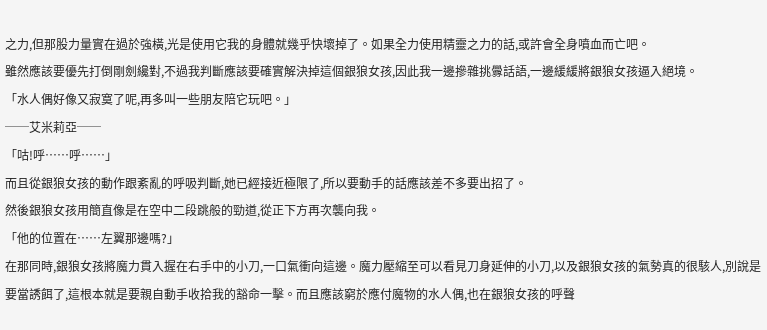之力,但那股力量實在過於強橫,光是使用它我的身體就幾乎快壞掉了。如果全力使用精靈之力的話,或許會全身噴血而亡吧。
雖然應該要優先打倒剛劍纔對,不過我判斷應該要確實解決掉這個銀狼女孩,因此我一邊摻雜挑釁話語,一邊緩緩將銀狼女孩逼入絕境。
「水人偶好像又寂寞了呢,再多叫一些朋友陪它玩吧。」
──艾米莉亞──
「咕!呼……呼……」
而且從銀狼女孩的動作跟紊亂的呼吸判斷,她已經接近極限了,所以要動手的話應該差不多要出招了。
然後銀狼女孩用簡直像是在空中二段跳般的勁道,從正下方再次襲向我。
「他的位置在……左翼那邊嗎?」
在那同時,銀狼女孩將魔力貫入握在右手中的小刀,一口氣衝向這邊。魔力壓縮至可以看見刀身延伸的小刀,以及銀狼女孩的氣勢真的很駭人,別說是要當誘餌了,這根本就是要親自動手收拾我的豁命一擊。而且應該窮於應付魔物的水人偶,也在銀狼女孩的呼聲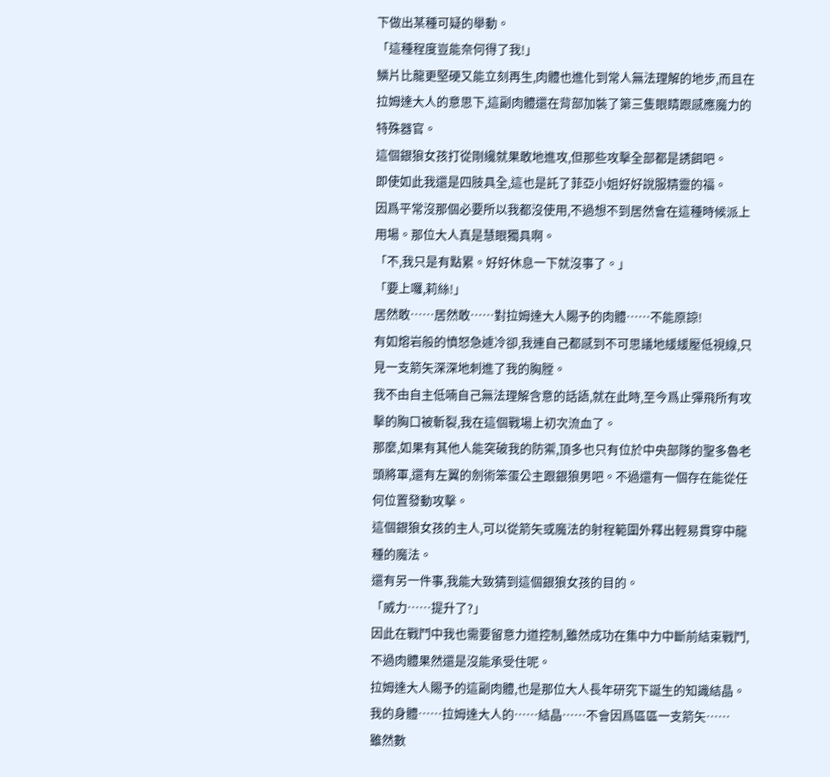下做出某種可疑的舉動。
「這種程度豈能奈何得了我!」
鱗片比龍更堅硬又能立刻再生,肉體也進化到常人無法理解的地步,而且在拉姆達大人的意思下,這副肉體還在背部加裝了第三隻眼睛跟感應魔力的特殊器官。
這個銀狼女孩打從剛纔就果敢地進攻,但那些攻擊全部都是誘餌吧。
即使如此我還是四肢具全,這也是託了菲亞小姐好好說服精靈的福。
因爲平常沒那個必要所以我都沒使用,不過想不到居然會在這種時候派上用場。那位大人真是慧眼獨具啊。
「不,我只是有點累。好好休息一下就沒事了。」
「要上囉,莉絲!」
居然敢……居然敢……對拉姆達大人賜予的肉體……不能原諒!
有如熔岩般的憤怒急遽冷卻,我連自己都感到不可思議地緩緩壓低視線,只見一支箭矢深深地刺進了我的胸膛。
我不由自主低喃自己無法理解含意的話語,就在此時,至今爲止彈飛所有攻擊的胸口被斬裂,我在這個戰場上初次流血了。
那麼,如果有其他人能突破我的防禦,頂多也只有位於中央部隊的聖多魯老頭將軍,還有左翼的劍術笨蛋公主跟銀狼男吧。不過還有一個存在能從任何位置發動攻擊。
這個銀狼女孩的主人,可以從箭矢或魔法的射程範圍外釋出輕易貫穿中龍種的魔法。
還有另一件事,我能大致猜到這個銀狼女孩的目的。
「威力……提升了?」
因此在戰鬥中我也需要留意力道控制,雖然成功在集中力中斷前結束戰鬥,不過肉體果然還是沒能承受住呢。
拉姆達大人賜予的這副肉體,也是那位大人長年研究下誕生的知識結晶。
我的身體……拉姆達大人的……結晶……不會因爲區區一支箭矢……
雖然數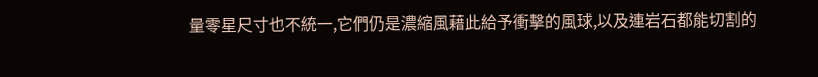量零星尺寸也不統一,它們仍是濃縮風藉此給予衝擊的風球,以及連岩石都能切割的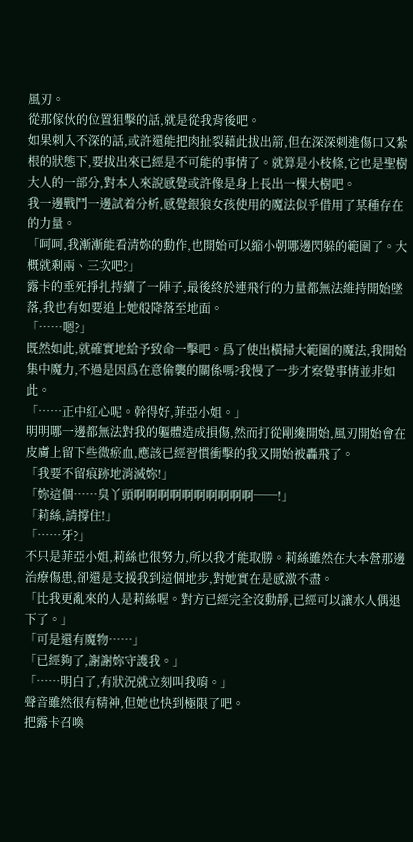風刃。
從那傢伙的位置狙擊的話,就是從我背後吧。
如果刺入不深的話,或許還能把肉扯裂藉此拔出箭,但在深深刺進傷口又紮根的狀態下,要拔出來已經是不可能的事情了。就算是小枝條,它也是聖樹大人的一部分,對本人來說感覺或許像是身上長出一棵大樹吧。
我一邊戰鬥一邊試着分析,感覺銀狼女孩使用的魔法似乎借用了某種存在的力量。
「呵呵,我漸漸能看清妳的動作,也開始可以縮小朝哪邊閃躲的範圍了。大概就剩兩、三次吧?」
露卡的垂死掙扎持續了一陣子,最後終於連飛行的力量都無法維持開始墜落,我也有如要追上她般降落至地面。
「……嗯?」
既然如此,就確實地給予致命一擊吧。爲了使出橫掃大範圍的魔法,我開始集中魔力,不過是因爲在意偷襲的關係嗎?我慢了一步才察覺事情並非如此。
「……正中紅心呢。幹得好,菲亞小姐。」
明明哪一邊都無法對我的軀體造成損傷,然而打從剛纔開始,風刃開始會在皮膚上留下些微瘀血,應該已經習慣衝擊的我又開始被轟飛了。
「我要不留痕跡地消滅妳!」
「妳這個……臭丫頭啊啊啊啊啊啊啊啊啊啊──!」
「莉絲,請撐住!」
「……牙?」
不只是菲亞小姐,莉絲也很努力,所以我才能取勝。莉絲雖然在大本營那邊治療傷患,卻還是支援我到這個地步,對她實在是感激不盡。
「比我更亂來的人是莉絲喔。對方已經完全沒動靜,已經可以讓水人偶退下了。」
「可是還有魔物……」
「已經夠了,謝謝妳守護我。」
「……明白了,有狀況就立刻叫我唷。」
聲音雖然很有精神,但她也快到極限了吧。
把露卡召喚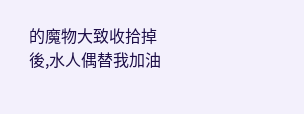的魔物大致收拾掉後,水人偶替我加油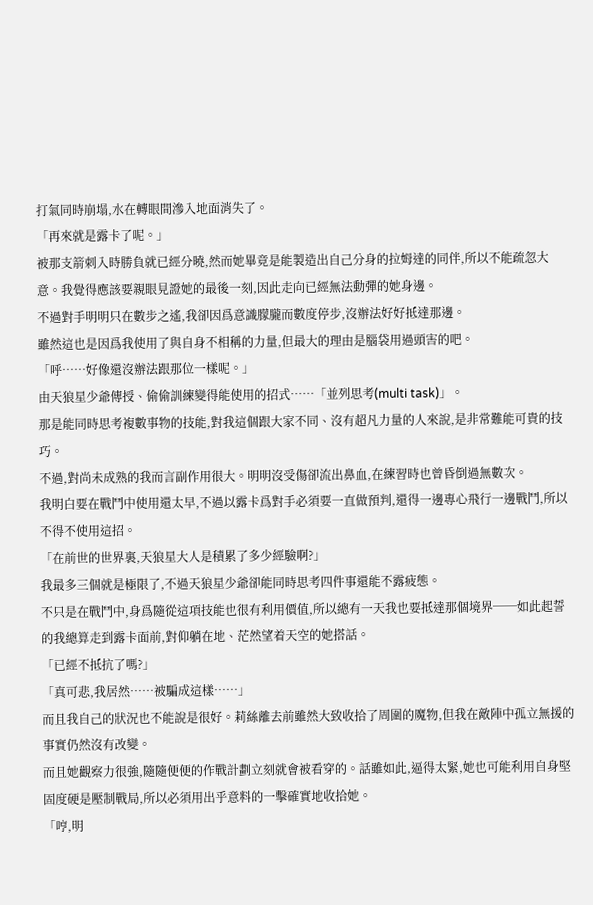打氣同時崩塌,水在轉眼間滲入地面消失了。
「再來就是露卡了呢。」
被那支箭刺入時勝負就已經分曉,然而她畢竟是能製造出自己分身的拉姆達的同伴,所以不能疏忽大意。我覺得應該要親眼見證她的最後一刻,因此走向已經無法動彈的她身邊。
不過對手明明只在數步之遙,我卻因爲意識朦朧而數度停步,沒辦法好好抵達那邊。
雖然這也是因爲我使用了與自身不相稱的力量,但最大的理由是腦袋用過頭害的吧。
「呼……好像還沒辦法跟那位一樣呢。」
由天狼星少爺傳授、偷偷訓練變得能使用的招式……「並列思考(multi task)」。
那是能同時思考複數事物的技能,對我這個跟大家不同、沒有超凡力量的人來說,是非常難能可貴的技巧。
不過,對尚未成熟的我而言副作用很大。明明沒受傷卻流出鼻血,在練習時也曾昏倒過無數次。
我明白要在戰鬥中使用還太早,不過以露卡爲對手必須要一直做預判,還得一邊專心飛行一邊戰鬥,所以不得不使用這招。
「在前世的世界裏,天狼星大人是積累了多少經驗啊?」
我最多三個就是極限了,不過天狼星少爺卻能同時思考四件事還能不露疲態。
不只是在戰鬥中,身爲隨從這項技能也很有利用價值,所以總有一天我也要抵達那個境界──如此起誓的我總算走到露卡面前,對仰躺在地、茫然望着天空的她搭話。
「已經不抵抗了嗎?」
「真可悲,我居然……被騙成這樣……」
而且我自己的狀況也不能說是很好。莉絲離去前雖然大致收拾了周圍的魔物,但我在敵陣中孤立無援的事實仍然沒有改變。
而且她觀察力很強,隨隨便便的作戰計劃立刻就會被看穿的。話雖如此,逼得太緊,她也可能利用自身堅固度硬是壓制戰局,所以必須用出乎意料的一擊確實地收拾她。
「哼,明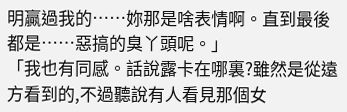明贏過我的……妳那是啥表情啊。直到最後都是……惡搞的臭丫頭呢。」
「我也有同感。話說露卡在哪裏?雖然是從遠方看到的,不過聽說有人看見那個女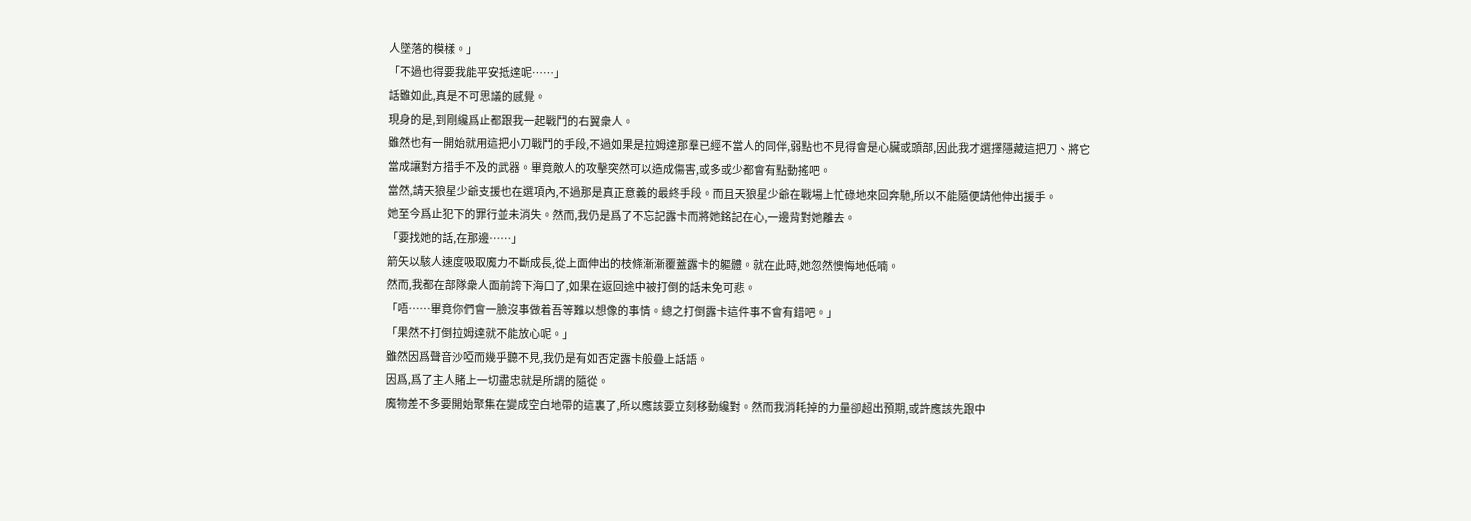人墜落的模樣。」
「不過也得要我能平安抵達呢……」
話雖如此,真是不可思議的感覺。
現身的是,到剛纔爲止都跟我一起戰鬥的右翼衆人。
雖然也有一開始就用這把小刀戰鬥的手段,不過如果是拉姆達那羣已經不當人的同伴,弱點也不見得會是心臟或頭部,因此我才選擇隱藏這把刀、將它當成讓對方措手不及的武器。畢竟敵人的攻擊突然可以造成傷害,或多或少都會有點動搖吧。
當然,請天狼星少爺支援也在選項內,不過那是真正意義的最終手段。而且天狼星少爺在戰場上忙碌地來回奔馳,所以不能隨便請他伸出援手。
她至今爲止犯下的罪行並未消失。然而,我仍是爲了不忘記露卡而將她銘記在心,一邊背對她離去。
「要找她的話,在那邊……」
箭矢以駭人速度吸取魔力不斷成長,從上面伸出的枝條漸漸覆蓋露卡的軀體。就在此時,她忽然懊悔地低喃。
然而,我都在部隊衆人面前誇下海口了,如果在返回途中被打倒的話未免可悲。
「唔……畢竟你們會一臉沒事做着吾等難以想像的事情。總之打倒露卡這件事不會有錯吧。」
「果然不打倒拉姆達就不能放心呢。」
雖然因爲聲音沙啞而幾乎聽不見,我仍是有如否定露卡般疊上話語。
因爲,爲了主人賭上一切盡忠就是所謂的隨從。
魔物差不多要開始聚集在變成空白地帶的這裏了,所以應該要立刻移動纔對。然而我消耗掉的力量卻超出預期,或許應該先跟中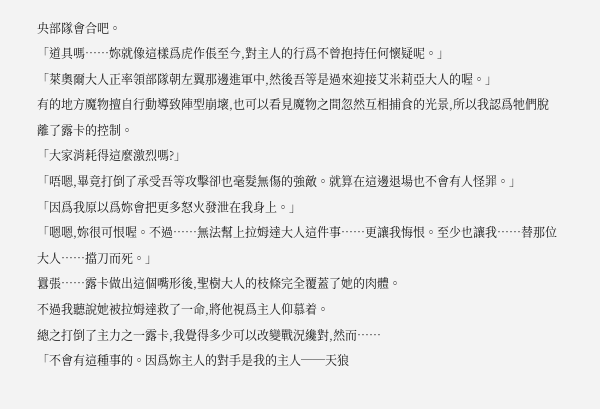央部隊會合吧。
「道具嗎……妳就像這樣爲虎作倀至今,對主人的行爲不曾抱持任何懷疑呢。」
「萊奧爾大人正率領部隊朝左翼那邊進軍中,然後吾等是過來迎接艾米莉亞大人的喔。」
有的地方魔物擅自行動導致陣型崩壞,也可以看見魔物之間忽然互相捕食的光景,所以我認爲牠們脫離了露卡的控制。
「大家消耗得這麼激烈嗎?」
「唔嗯,畢竟打倒了承受吾等攻擊卻也毫髮無傷的強敵。就算在這邊退場也不會有人怪罪。」
「因爲我原以爲妳會把更多怒火發泄在我身上。」
「嗯嗯,妳很可恨喔。不過……無法幫上拉姆達大人這件事……更讓我悔恨。至少也讓我……替那位大人……擋刀而死。」
囂張……露卡做出這個嘴形後,聖樹大人的枝條完全覆蓋了她的肉體。
不過我聽說她被拉姆達救了一命,將他視爲主人仰慕着。
總之打倒了主力之一露卡,我覺得多少可以改變戰況纔對,然而……
「不會有這種事的。因爲妳主人的對手是我的主人──天狼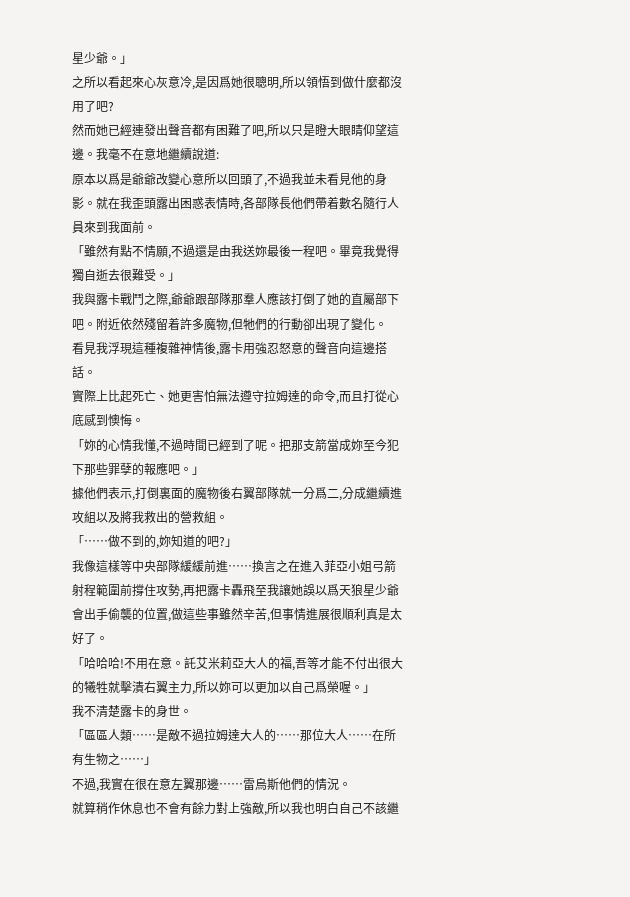星少爺。」
之所以看起來心灰意冷,是因爲她很聰明,所以領悟到做什麼都沒用了吧?
然而她已經連發出聲音都有困難了吧,所以只是瞪大眼睛仰望這邊。我毫不在意地繼續說道:
原本以爲是爺爺改變心意所以回頭了,不過我並未看見他的身影。就在我歪頭露出困惑表情時,各部隊長他們帶着數名隨行人員來到我面前。
「雖然有點不情願,不過還是由我送妳最後一程吧。畢竟我覺得獨自逝去很難受。」
我與露卡戰鬥之際,爺爺跟部隊那羣人應該打倒了她的直屬部下吧。附近依然殘留着許多魔物,但牠們的行動卻出現了變化。
看見我浮現這種複雜神情後,露卡用強忍怒意的聲音向這邊搭話。
實際上比起死亡、她更害怕無法遵守拉姆達的命令,而且打從心底感到懊悔。
「妳的心情我懂,不過時間已經到了呢。把那支箭當成妳至今犯下那些罪孽的報應吧。」
據他們表示,打倒裏面的魔物後右翼部隊就一分爲二,分成繼續進攻組以及將我救出的營救組。
「……做不到的,妳知道的吧?」
我像這樣等中央部隊緩緩前進……換言之在進入菲亞小姐弓箭射程範圍前撐住攻勢,再把露卡轟飛至我讓她誤以爲天狼星少爺會出手偷襲的位置,做這些事雖然辛苦,但事情進展很順利真是太好了。
「哈哈哈!不用在意。託艾米莉亞大人的福,吾等才能不付出很大的犧牲就擊潰右翼主力,所以妳可以更加以自己爲榮喔。」
我不清楚露卡的身世。
「區區人類……是敵不過拉姆達大人的……那位大人……在所有生物之……」
不過,我實在很在意左翼那邊……雷烏斯他們的情況。
就算稍作休息也不會有餘力對上強敵,所以我也明白自己不該繼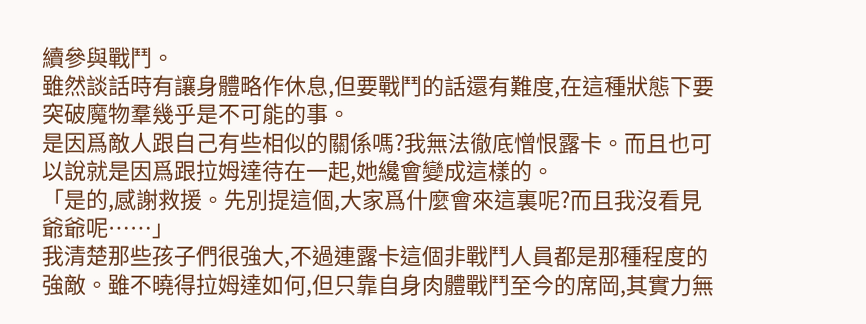續參與戰鬥。
雖然談話時有讓身體略作休息,但要戰鬥的話還有難度,在這種狀態下要突破魔物羣幾乎是不可能的事。
是因爲敵人跟自己有些相似的關係嗎?我無法徹底憎恨露卡。而且也可以說就是因爲跟拉姆達待在一起,她纔會變成這樣的。
「是的,感謝救援。先別提這個,大家爲什麼會來這裏呢?而且我沒看見爺爺呢……」
我清楚那些孩子們很強大,不過連露卡這個非戰鬥人員都是那種程度的強敵。雖不曉得拉姆達如何,但只靠自身肉體戰鬥至今的席岡,其實力無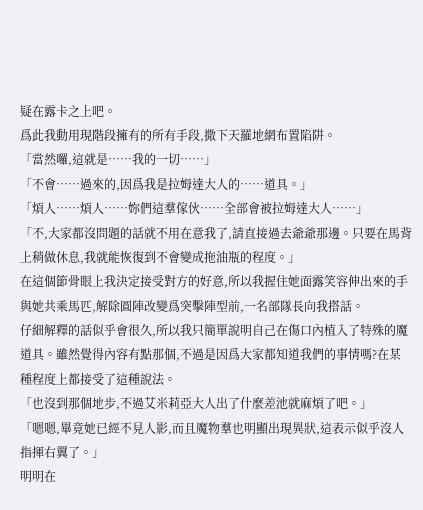疑在露卡之上吧。
爲此我動用現階段擁有的所有手段,撒下天羅地網布置陷阱。
「當然囉,這就是……我的一切……」
「不會……過來的,因爲我是拉姆達大人的……道具。」
「煩人……煩人……妳們這羣傢伙……全部會被拉姆達大人……」
「不,大家都沒問題的話就不用在意我了,請直接過去爺爺那邊。只要在馬背上稍做休息,我就能恢復到不會變成拖油瓶的程度。」
在這個節骨眼上我決定接受對方的好意,所以我握住她面露笑容伸出來的手與她共乘馬匹,解除圓陣改變爲突擊陣型前,一名部隊長向我搭話。
仔細解釋的話似乎會很久,所以我只簡單說明自己在傷口內植入了特殊的魔道具。雖然覺得內容有點那個,不過是因爲大家都知道我們的事情嗎?在某種程度上都接受了這種說法。
「也沒到那個地步,不過艾米莉亞大人出了什麼差池就麻煩了吧。」
「嗯嗯,畢竟她已經不見人影,而且魔物羣也明顯出現異狀,這表示似乎沒人指揮右翼了。」
明明在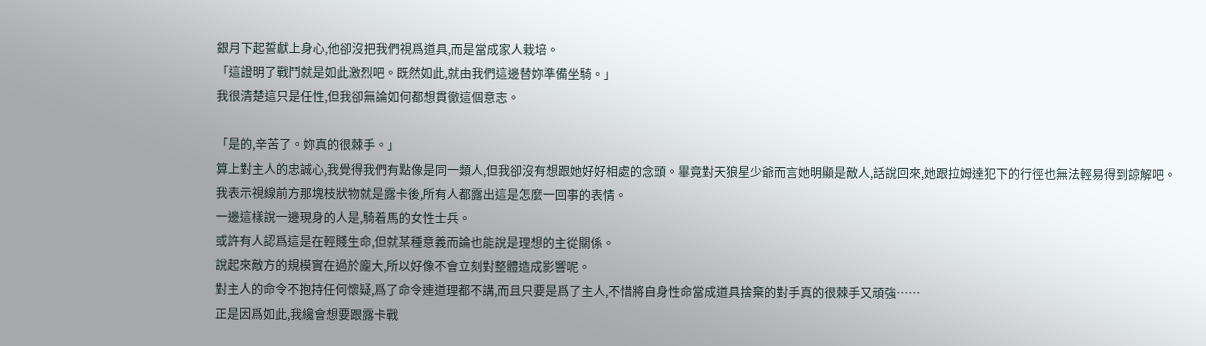銀月下起誓獻上身心,他卻沒把我們視爲道具,而是當成家人栽培。
「這證明了戰鬥就是如此激烈吧。既然如此,就由我們這邊替妳準備坐騎。」
我很清楚這只是任性,但我卻無論如何都想貫徹這個意志。

「是的,辛苦了。妳真的很棘手。」
算上對主人的忠誠心,我覺得我們有點像是同一類人,但我卻沒有想跟她好好相處的念頭。畢竟對天狼星少爺而言她明顯是敵人,話說回來,她跟拉姆達犯下的行徑也無法輕易得到諒解吧。
我表示視線前方那塊枝狀物就是露卡後,所有人都露出這是怎麼一回事的表情。
一邊這樣說一邊現身的人是,騎着馬的女性士兵。
或許有人認爲這是在輕賤生命,但就某種意義而論也能說是理想的主從關係。
說起來敵方的規模實在過於龐大,所以好像不會立刻對整體造成影響呢。
對主人的命令不抱持任何懷疑,爲了命令連道理都不講,而且只要是爲了主人,不惜將自身性命當成道具捨棄的對手真的很棘手又頑強……
正是因爲如此,我纔會想要跟露卡戰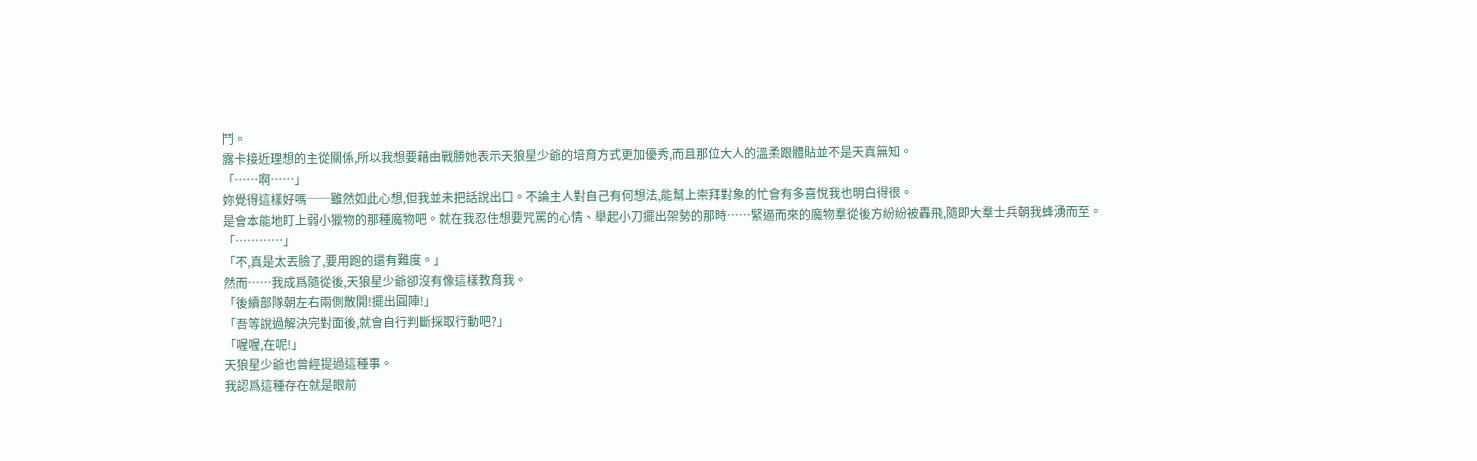鬥。
露卡接近理想的主從關係,所以我想要藉由戰勝她表示天狼星少爺的培育方式更加優秀,而且那位大人的溫柔跟體貼並不是天真無知。
「……啊……」
妳覺得這樣好嗎──雖然如此心想,但我並未把話說出口。不論主人對自己有何想法,能幫上崇拜對象的忙會有多喜悅我也明白得很。
是會本能地盯上弱小獵物的那種魔物吧。就在我忍住想要咒罵的心情、舉起小刀擺出架勢的那時……緊逼而來的魔物羣從後方紛紛被轟飛,隨即大羣士兵朝我蜂湧而至。
「…………」
「不,真是太丟臉了,要用跑的還有難度。」
然而……我成爲隨從後,天狼星少爺卻沒有像這樣教育我。
「後續部隊朝左右兩側散開!擺出圓陣!」
「吾等說過解決完對面後,就會自行判斷採取行動吧?」
「喔喔,在呢!」
天狼星少爺也曾經提過這種事。
我認爲這種存在就是眼前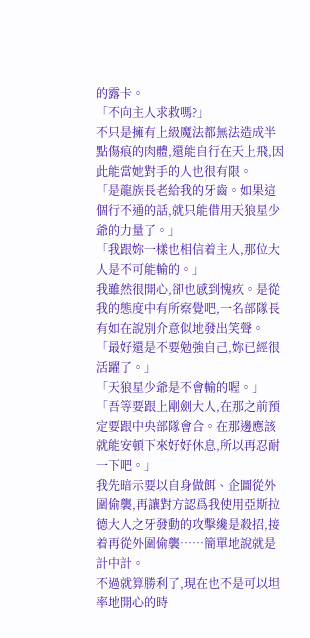的露卡。
「不向主人求救嗎?」
不只是擁有上級魔法都無法造成半點傷痕的肉體,還能自行在天上飛,因此能當她對手的人也很有限。
「是龍族長老給我的牙齒。如果這個行不通的話,就只能借用天狼星少爺的力量了。」
「我跟妳一樣也相信着主人,那位大人是不可能輸的。」
我雖然很開心,卻也感到愧疚。是從我的態度中有所察覺吧,一名部隊長有如在說別介意似地發出笑聲。
「最好還是不要勉強自己,妳已經很活躍了。」
「天狼星少爺是不會輸的喔。」
「吾等要跟上剛劍大人,在那之前預定要跟中央部隊會合。在那邊應該就能安頓下來好好休息,所以再忍耐一下吧。」
我先暗示要以自身做餌、企圖從外圍偷襲,再讓對方認爲我使用亞斯拉德大人之牙發動的攻擊纔是殺招,接着再從外圍偷襲……簡單地說就是計中計。
不過就算勝利了,現在也不是可以坦率地開心的時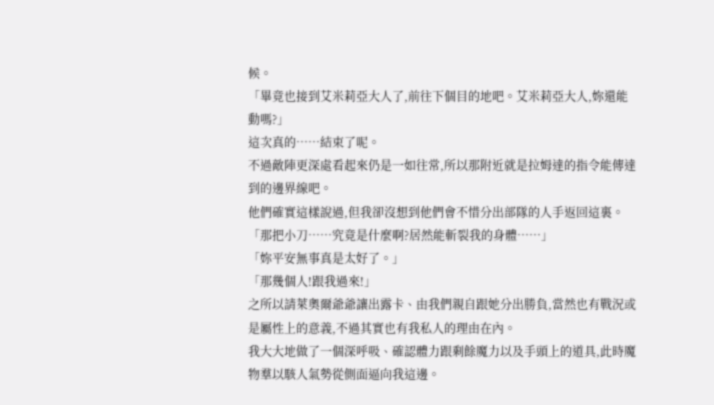候。
「畢竟也接到艾米莉亞大人了,前往下個目的地吧。艾米莉亞大人,妳還能動嗎?」
這次真的……結束了呢。
不過敵陣更深處看起來仍是一如往常,所以那附近就是拉姆達的指令能傳達到的邊界線吧。
他們確實這樣說過,但我卻沒想到他們會不惜分出部隊的人手返回這裏。
「那把小刀……究竟是什麼啊?居然能斬裂我的身體……」
「妳平安無事真是太好了。」
「那幾個人!跟我過來!」
之所以請萊奧爾爺爺讓出露卡、由我們親自跟她分出勝負,當然也有戰況或是屬性上的意義,不過其實也有我私人的理由在內。
我大大地做了一個深呼吸、確認體力跟剩餘魔力以及手頭上的道具,此時魔物羣以駭人氣勢從側面逼向我這邊。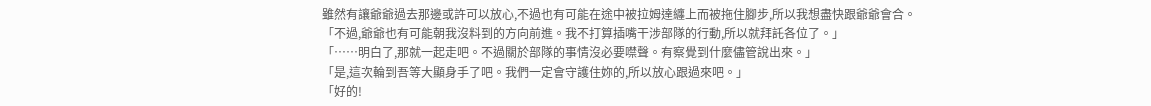雖然有讓爺爺過去那邊或許可以放心,不過也有可能在途中被拉姆達纏上而被拖住腳步,所以我想盡快跟爺爺會合。
「不過,爺爺也有可能朝我沒料到的方向前進。我不打算插嘴干涉部隊的行動,所以就拜託各位了。」
「……明白了,那就一起走吧。不過關於部隊的事情沒必要噤聲。有察覺到什麼儘管說出來。」
「是,這次輪到吾等大顯身手了吧。我們一定會守護住妳的,所以放心跟過來吧。」
「好的!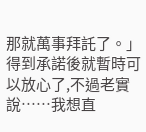那就萬事拜託了。」
得到承諾後就暫時可以放心了,不過老實說……我想直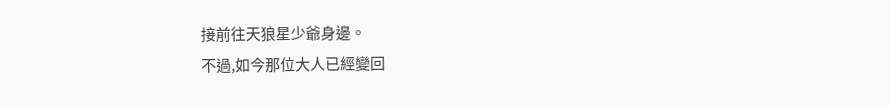接前往天狼星少爺身邊。
不過,如今那位大人已經變回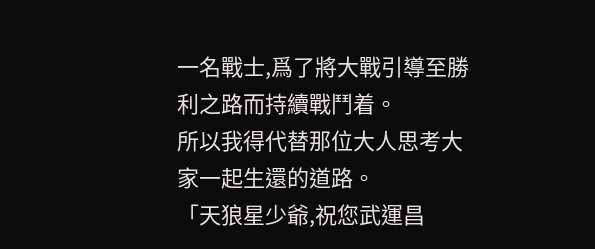一名戰士,爲了將大戰引導至勝利之路而持續戰鬥着。
所以我得代替那位大人思考大家一起生還的道路。
「天狼星少爺,祝您武運昌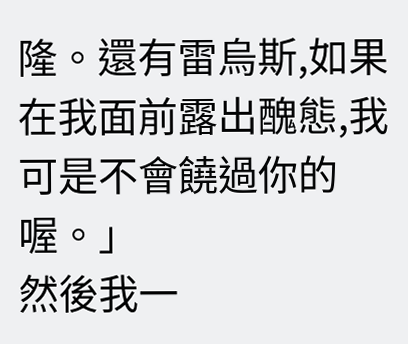隆。還有雷烏斯,如果在我面前露出醜態,我可是不會饒過你的喔。」
然後我一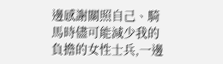邊感謝關照自己、騎馬時儘可能減少我的負擔的女性士兵,一邊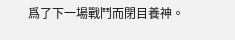爲了下一場戰鬥而閉目養神。